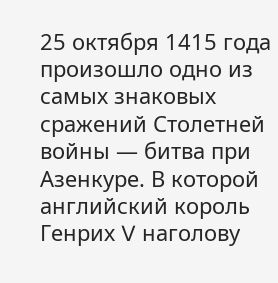25 октября 1415 года произошло одно из самых знаковых сражений Столетней войны — битва при Азенкуре. В которой английский король Генрих V наголову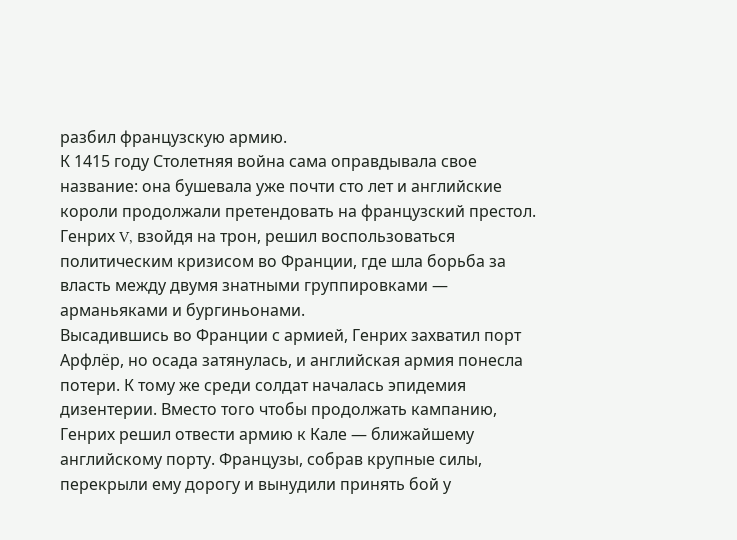разбил французскую армию.
К 1415 году Столетняя война сама оправдывала свое название: она бушевала уже почти сто лет и английские короли продолжали претендовать на французский престол. Генрих V, взойдя на трон, решил воспользоваться политическим кризисом во Франции, где шла борьба за власть между двумя знатными группировками — арманьяками и бургиньонами.
Высадившись во Франции с армией, Генрих захватил порт Арфлёр, но осада затянулась, и английская армия понесла потери. К тому же среди солдат началась эпидемия дизентерии. Вместо того чтобы продолжать кампанию, Генрих решил отвести армию к Кале — ближайшему английскому порту. Французы, собрав крупные силы, перекрыли ему дорогу и вынудили принять бой у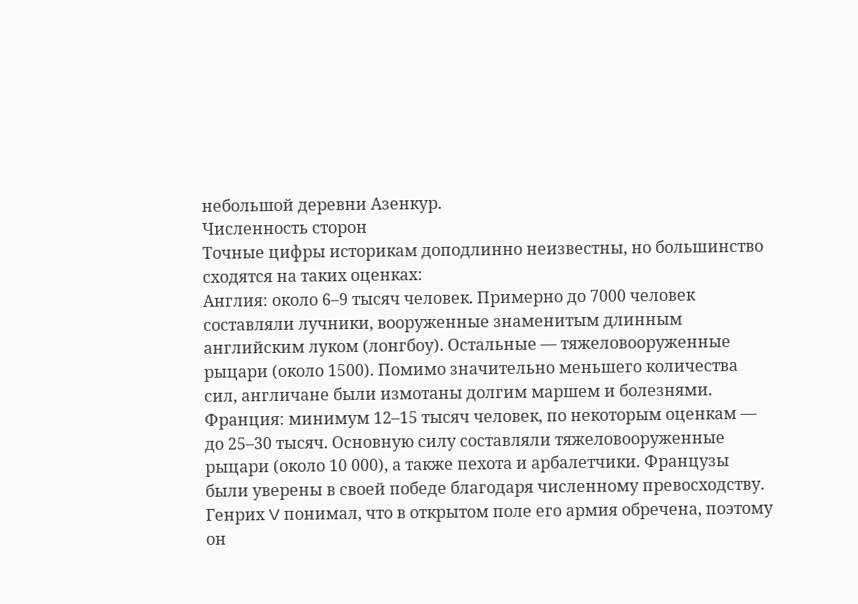небольшой деревни Азенкур.
Численность сторон
Точные цифры историкам доподлинно неизвестны, но большинство сходятся на таких оценках:
Англия: около 6–9 тысяч человек. Примерно до 7000 человек составляли лучники, вооруженные знаменитым длинным английским луком (лонгбоу). Остальные — тяжеловооруженные рыцари (около 1500). Помимо значительно меньшего количества сил, англичане были измотаны долгим маршем и болезнями.
Франция: минимум 12–15 тысяч человек, по некоторым оценкам — до 25–30 тысяч. Основную силу составляли тяжеловооруженные рыцари (около 10 000), а также пехота и арбалетчики. Французы были уверены в своей победе благодаря численному превосходству.
Генрих V понимал, что в открытом поле его армия обречена, поэтому он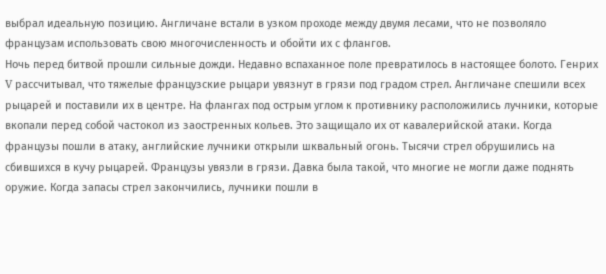выбрал идеальную позицию. Англичане встали в узком проходе между двумя лесами, что не позволяло французам использовать свою многочисленность и обойти их с флангов.
Ночь перед битвой прошли сильные дожди. Недавно вспаханное поле превратилось в настоящее болото. Генрих V рассчитывал, что тяжелые французские рыцари увязнут в грязи под градом стрел. Англичане спешили всех рыцарей и поставили их в центре. На флангах под острым углом к противнику расположились лучники, которые вкопали перед собой частокол из заостренных кольев. Это защищало их от кавалерийской атаки. Когда французы пошли в атаку, английские лучники открыли шквальный огонь. Тысячи стрел обрушились на сбившихся в кучу рыцарей. Французы увязли в грязи. Давка была такой, что многие не могли даже поднять оружие. Когда запасы стрел закончились, лучники пошли в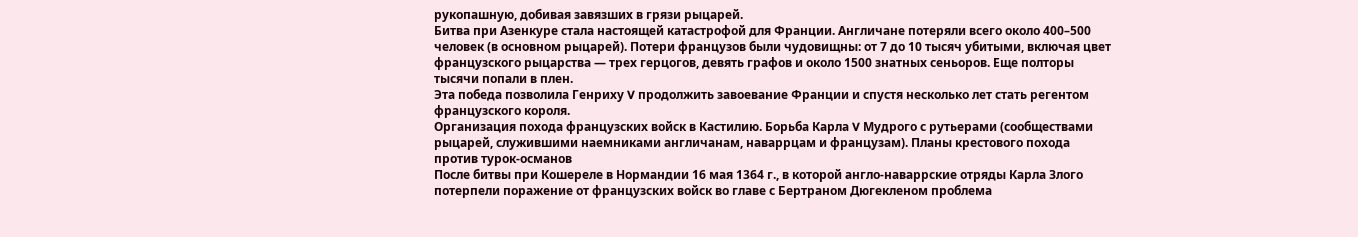рукопашную, добивая завязших в грязи рыцарей.
Битва при Азенкуре стала настоящей катастрофой для Франции. Англичане потеряли всего около 400–500 человек (в основном рыцарей). Потери французов были чудовищны: от 7 до 10 тысяч убитыми, включая цвет французского рыцарства — трех герцогов, девять графов и около 1500 знатных сеньоров. Еще полторы тысячи попали в плен.
Эта победа позволила Генриху V продолжить завоевание Франции и спустя несколько лет стать регентом французского короля.
Организация похода французских войск в Кастилию. Борьба Карла V Мудрого с рутьерами (сообществами рыцарей, служившими наемниками англичанам, наваррцам и французам). Планы крестового похода против турок-османов
После битвы при Кошереле в Нормандии 16 мая 1364 г., в которой англо-наваррские отряды Карла Злого потерпели поражение от французских войск во главе с Бертраном Дюгекленом проблема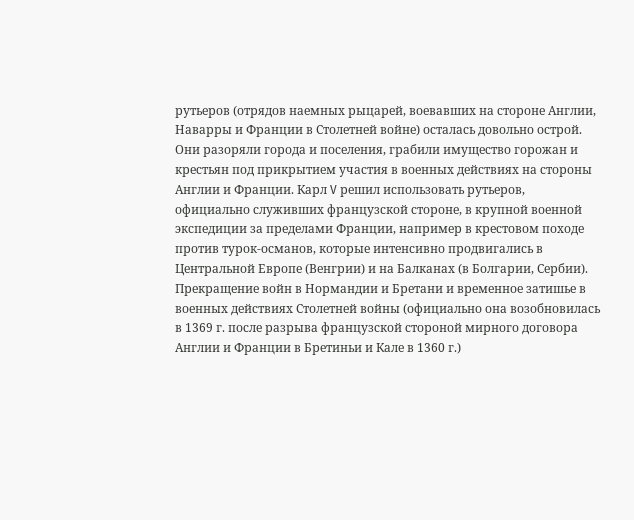рутьеров (отрядов наемных рыцарей, воевавших на стороне Англии, Наварры и Франции в Столетней войне) осталась довольно острой. Они разоряли города и поселения, грабили имущество горожан и крестьян под прикрытием участия в военных действиях на стороны Англии и Франции. Карл V решил использовать рутьеров, официально служивших французской стороне, в крупной военной экспедиции за пределами Франции, например в крестовом походе против турок-османов, которые интенсивно продвигались в Центральной Европе (Венгрии) и на Балканах (в Болгарии, Сербии).
Прекращение войн в Нормандии и Бретани и временное затишье в военных действиях Столетней войны (официально она возобновилась в 1369 г. после разрыва французской стороной мирного договора Англии и Франции в Бретиньи и Кале в 1360 г.)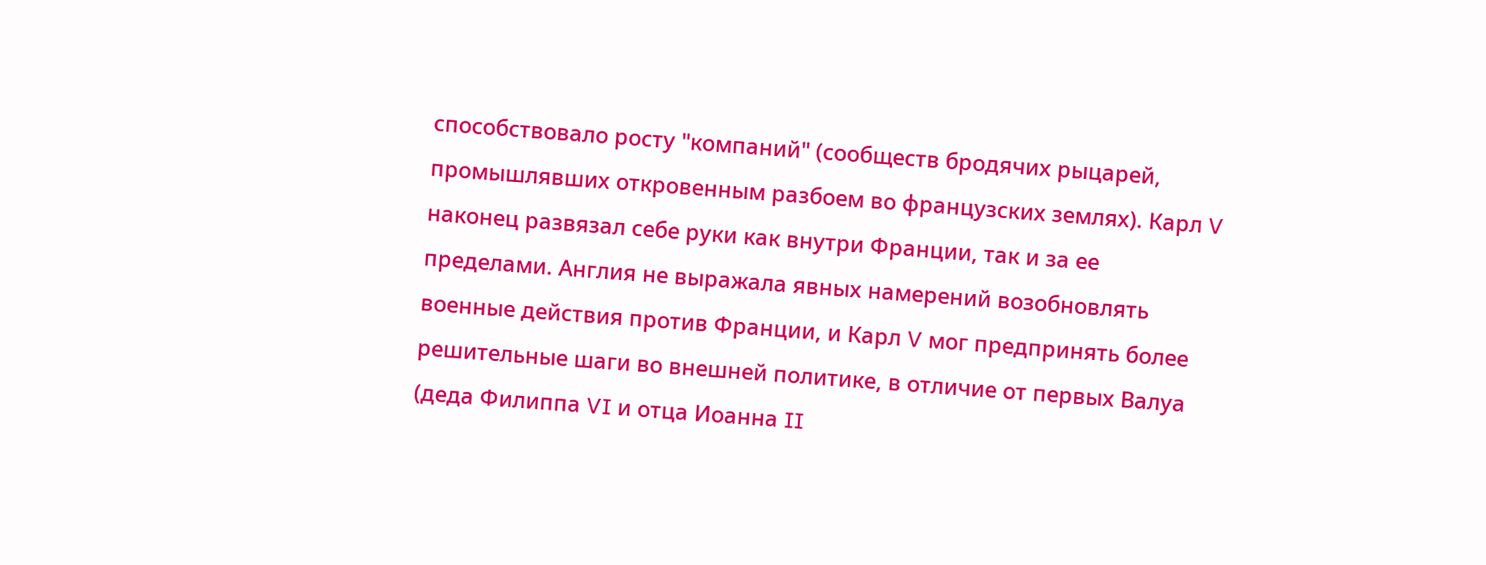способствовало росту "компаний" (сообществ бродячих рыцарей, промышлявших откровенным разбоем во французских землях). Карл V наконец развязал себе руки как внутри Франции, так и за ее пределами. Англия не выражала явных намерений возобновлять военные действия против Франции, и Карл V мог предпринять более решительные шаги во внешней политике, в отличие от первых Валуа (деда Филиппа VI и отца Иоанна II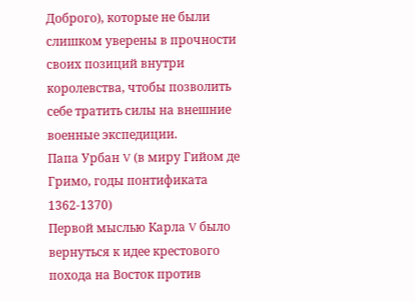Доброго), которые не были слишком уверены в прочности своих позиций внутри королевства, чтобы позволить себе тратить силы на внешние военные экспедиции.
Папа Урбан V (в миру Гийом де Гримо, годы понтификата 1362-1370)
Первой мыслью Карла V было вернуться к идее крестового похода на Восток против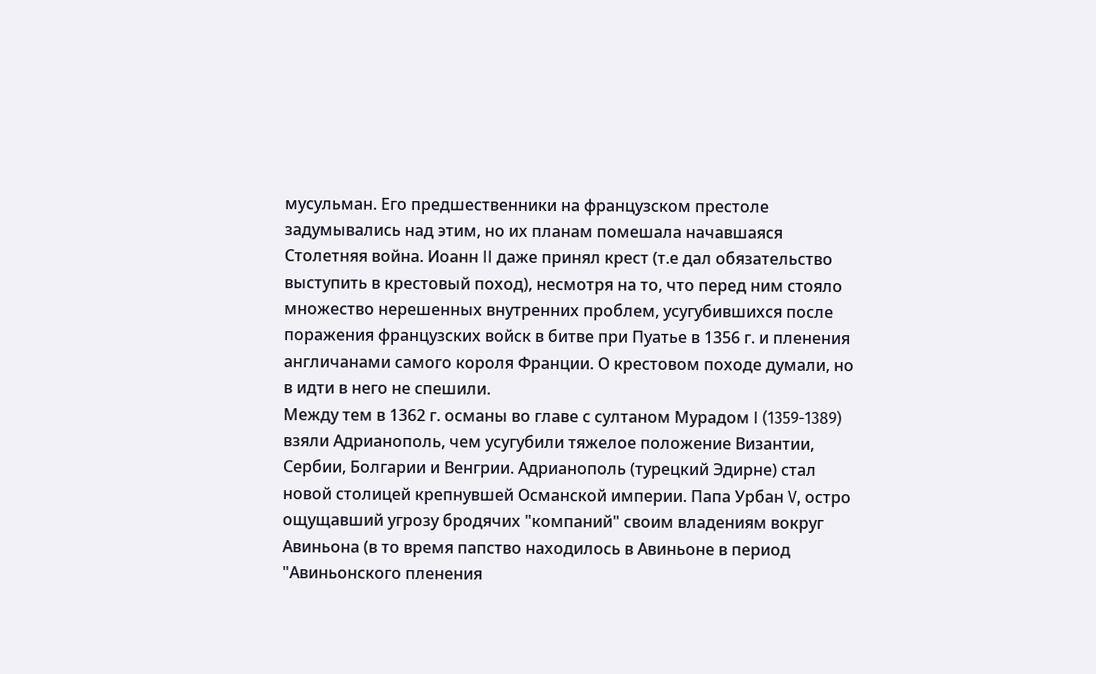мусульман. Его предшественники на французском престоле задумывались над этим, но их планам помешала начавшаяся Столетняя война. Иоанн II даже принял крест (т.е дал обязательство выступить в крестовый поход), несмотря на то, что перед ним стояло множество нерешенных внутренних проблем, усугубившихся после поражения французских войск в битве при Пуатье в 1356 г. и пленения англичанами самого короля Франции. О крестовом походе думали, но в идти в него не спешили.
Между тем в 1362 г. османы во главе с султаном Мурадом I (1359-1389) взяли Адрианополь, чем усугубили тяжелое положение Византии, Сербии, Болгарии и Венгрии. Адрианополь (турецкий Эдирне) стал новой столицей крепнувшей Османской империи. Папа Урбан V, остро ощущавший угрозу бродячих "компаний" своим владениям вокруг Авиньона (в то время папство находилось в Авиньоне в период "Авиньонского пленения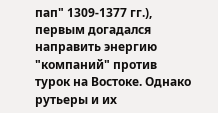пап" 1309-1377 гг.), первым догадался направить энергию "компаний" против турок на Востоке. Однако рутьеры и их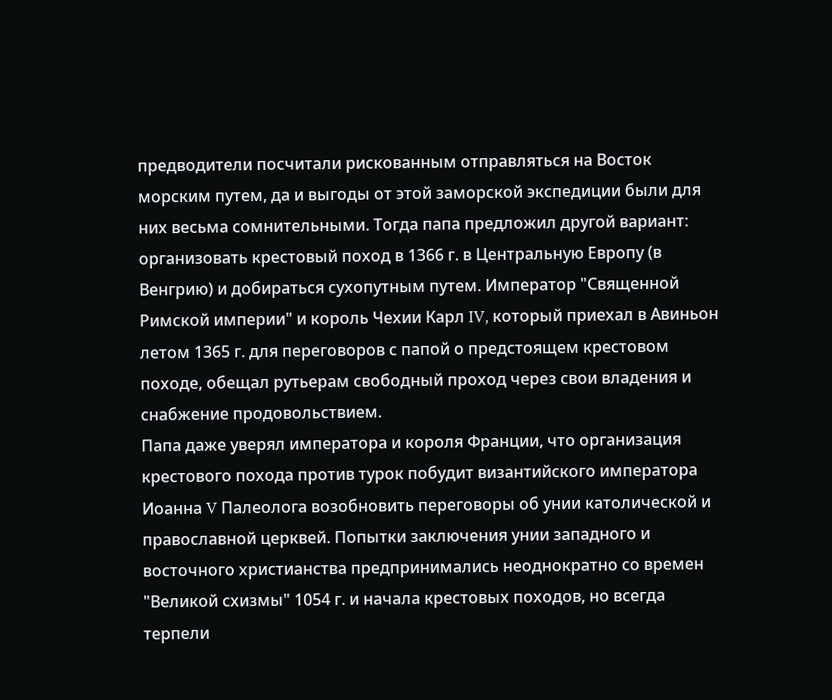предводители посчитали рискованным отправляться на Восток морским путем, да и выгоды от этой заморской экспедиции были для них весьма сомнительными. Тогда папа предложил другой вариант: организовать крестовый поход в 1366 г. в Центральную Европу (в Венгрию) и добираться сухопутным путем. Император "Священной Римской империи" и король Чехии Карл IV, который приехал в Авиньон летом 1365 г. для переговоров с папой о предстоящем крестовом походе, обещал рутьерам свободный проход через свои владения и снабжение продовольствием.
Папа даже уверял императора и короля Франции, что организация крестового похода против турок побудит византийского императора Иоанна V Палеолога возобновить переговоры об унии католической и православной церквей. Попытки заключения унии западного и восточного христианства предпринимались неоднократно со времен "Великой схизмы" 1054 г. и начала крестовых походов, но всегда терпели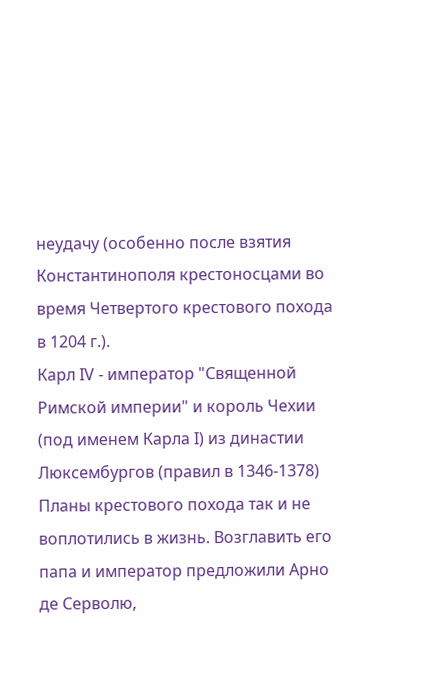неудачу (особенно после взятия Константинополя крестоносцами во время Четвертого крестового похода в 1204 г.).
Карл IV - император "Священной Римской империи" и король Чехии (под именем Карла I) из династии Люксембургов (правил в 1346-1378)
Планы крестового похода так и не воплотились в жизнь. Возглавить его папа и император предложили Арно де Серволю,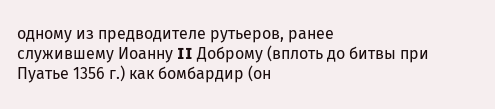одному из предводителе рутьеров, ранее служившему Иоанну II Доброму (вплоть до битвы при Пуатье 1356 г.) как бомбардир (он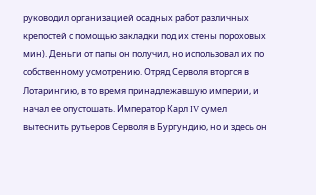руководил организацией осадных работ различных крепостей с помощью закладки под их стены пороховых мин). Деньги от папы он получил, но использовал их по собственному усмотрению. Отряд Серволя вторгся в Лотарингию, в то время принадлежавшую империи, и начал ее опустошать. Император Карл IV сумел вытеснить рутьеров Серволя в Бургундию, но и здесь он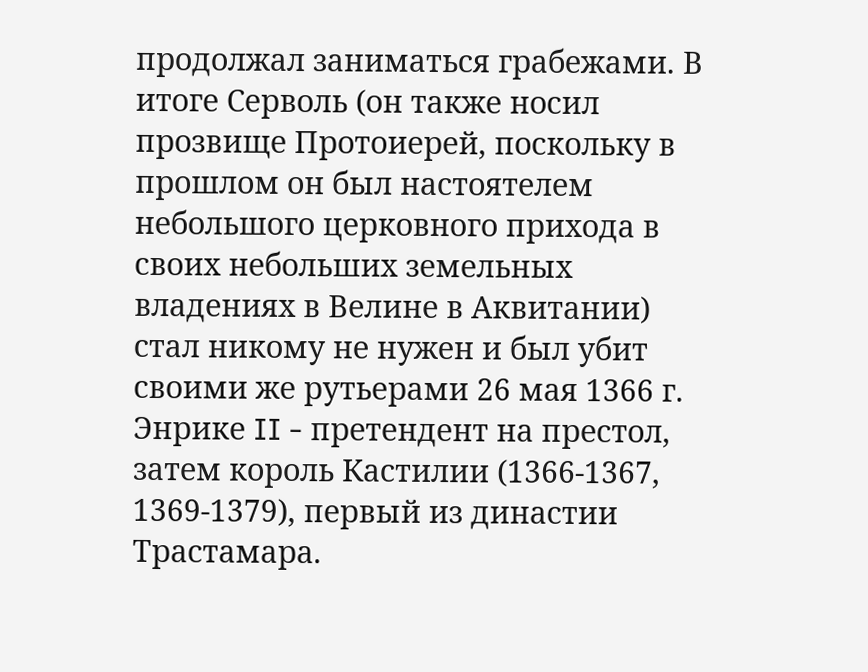продолжал заниматься грабежами. В итоге Серволь (он также носил прозвище Протоиерей, поскольку в прошлом он был настоятелем небольшого церковного прихода в своих небольших земельных владениях в Велине в Аквитании) стал никому не нужен и был убит своими же рутьерами 26 мая 1366 г.
Энрике II - претендент на престол, затем король Кастилии (1366-1367, 1369-1379), первый из династии Трастамара.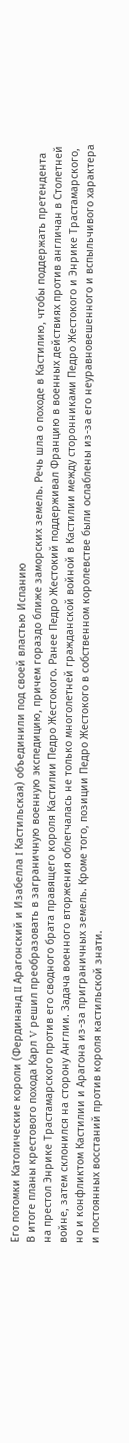Его потомки Католические короли (Фердинанд II Арагонский и Изабелла I Кастильская) объединили под своей властью Испанию
В итоге планы крестового похода Карл V решил преобразовать в заграничную военную экспедицию, причем гораздо ближе заморских земель. Речь шла о походе в Кастилию, чтобы поддержать претендента на престол Энрике Трастамарского против его сводного брата правящего короля Кастилии Педро Жестокого. Ранее Педро Жестокий поддерживал Францию в военных действиях против англичан в Столетней войне, затем склонился на сторону Англии. Задача военного вторжения облегчалась не только многолетней гражданской войной в Кастилии между сторонниками Педро Жестокого и Энрике Трастамарского, но и конфликтом Кастилии и Арагона из-за приграничных земель. Кроме того, позиции Педро Жестокого в собственном королевстве были ослаблены из-за его неуравновешенного и вспыльчивого характера и постоянных восстаний против короля кастильской знати.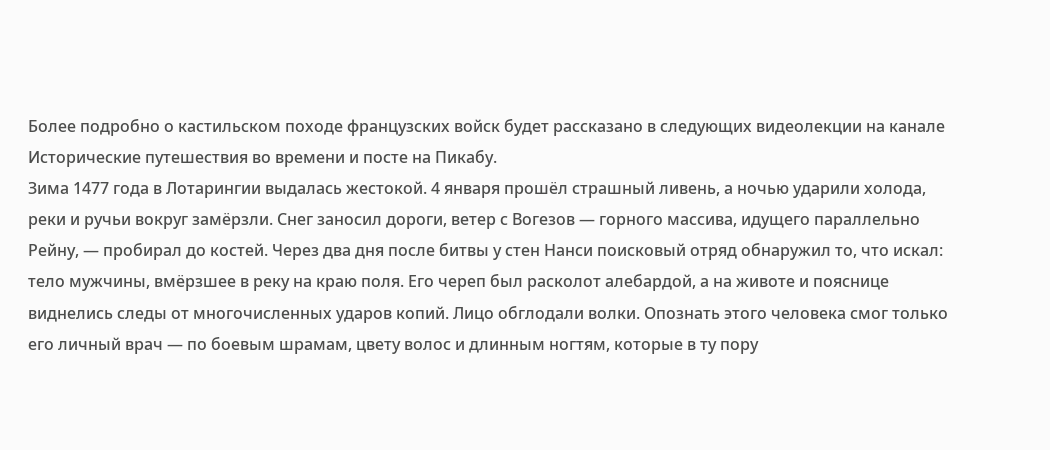Более подробно о кастильском походе французских войск будет рассказано в следующих видеолекции на канале Исторические путешествия во времени и посте на Пикабу.
Зима 1477 года в Лотарингии выдалась жестокой. 4 января прошёл страшный ливень, а ночью ударили холода, реки и ручьи вокруг замёрзли. Снег заносил дороги, ветер с Вогезов — горного массива, идущего параллельно Рейну, — пробирал до костей. Через два дня после битвы у стен Нанси поисковый отряд обнаружил то, что искал: тело мужчины, вмёрзшее в реку на краю поля. Его череп был расколот алебардой, а на животе и пояснице виднелись следы от многочисленных ударов копий. Лицо обглодали волки. Опознать этого человека смог только его личный врач — по боевым шрамам, цвету волос и длинным ногтям, которые в ту пору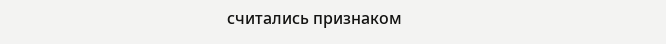считались признаком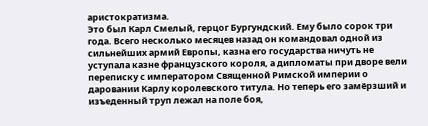аристократизма.
Это был Карл Смелый, герцог Бургундский. Ему было сорок три года. Всего несколько месяцев назад он командовал одной из сильнейших армий Европы, казна его государства ничуть не уступала казне французского короля, а дипломаты при дворе вели переписку с императором Священной Римской империи о даровании Карлу королевского титула. Но теперь его замёрзший и изъеденный труп лежал на поле боя,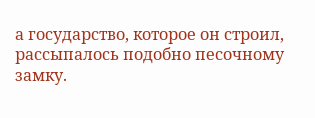а государство, которое он строил, рассыпалось подобно песочному замку.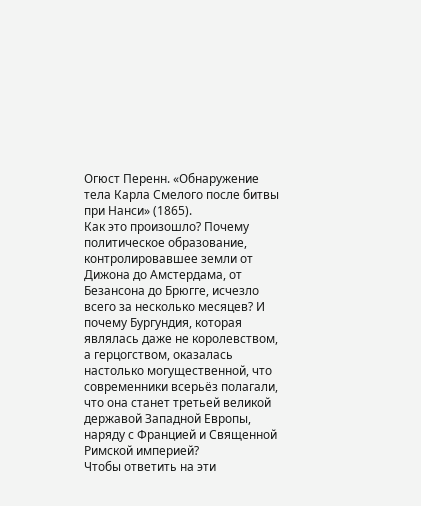Огюст Перенн. «Обнаружение тела Карла Смелого после битвы при Нанси» (1865).
Как это произошло? Почему политическое образование, контролировавшее земли от Дижона до Амстердама, от Безансона до Брюгге, исчезло всего за несколько месяцев? И почему Бургундия, которая являлась даже не королевством, а герцогством, оказалась настолько могущественной, что современники всерьёз полагали, что она станет третьей великой державой Западной Европы, наряду с Францией и Священной Римской империей?
Чтобы ответить на эти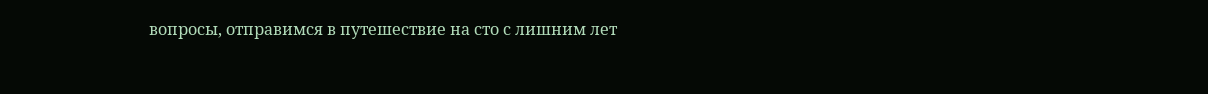вопросы, отправимся в путешествие на сто с лишним лет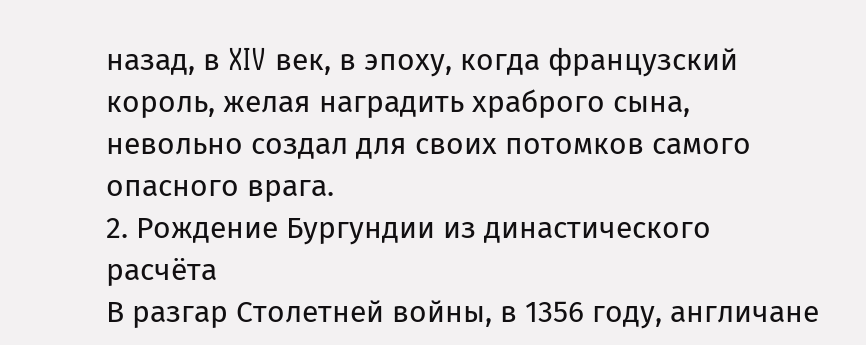назад, в XIV век, в эпоху, когда французский король, желая наградить храброго сына, невольно создал для своих потомков самого опасного врага.
2. Рождение Бургундии из династического расчёта
В разгар Столетней войны, в 1356 году, англичане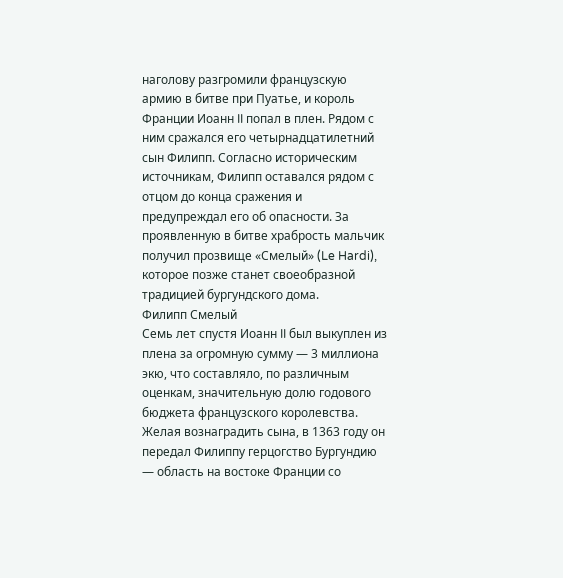наголову разгромили французскую армию в битве при Пуатье, и король Франции Иоанн II попал в плен. Рядом с ним сражался его четырнадцатилетний сын Филипп. Согласно историческим источникам, Филипп оставался рядом с отцом до конца сражения и предупреждал его об опасности. За проявленную в битве храбрость мальчик получил прозвище «Смелый» (Le Hardi), которое позже станет своеобразной традицией бургундского дома.
Филипп Смелый
Семь лет спустя Иоанн II был выкуплен из плена за огромную сумму — 3 миллиона экю, что составляло, по различным оценкам, значительную долю годового бюджета французского королевства. Желая вознаградить сына, в 1363 году он передал Филиппу герцогство Бургундию — область на востоке Франции со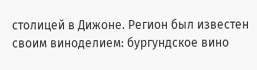столицей в Дижоне. Регион был известен своим виноделием: бургундское вино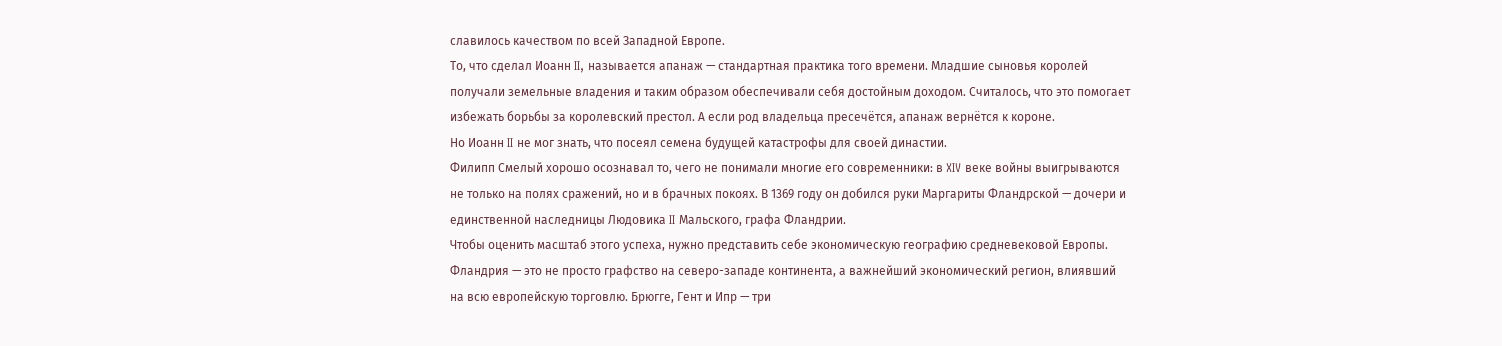славилось качеством по всей Западной Европе.
То, что сделал Иоанн II, называется апанаж — стандартная практика того времени. Младшие сыновья королей получали земельные владения и таким образом обеспечивали себя достойным доходом. Считалось, что это помогает избежать борьбы за королевский престол. А если род владельца пресечётся, апанаж вернётся к короне.
Но Иоанн II не мог знать, что посеял семена будущей катастрофы для своей династии.
Филипп Смелый хорошо осознавал то, чего не понимали многие его современники: в XIV веке войны выигрываются не только на полях сражений, но и в брачных покоях. В 1369 году он добился руки Маргариты Фландрской — дочери и единственной наследницы Людовика II Мальского, графа Фландрии.
Чтобы оценить масштаб этого успеха, нужно представить себе экономическую географию средневековой Европы. Фландрия — это не просто графство на северо-западе континента, а важнейший экономический регион, влиявший на всю европейскую торговлю. Брюгге, Гент и Ипр — три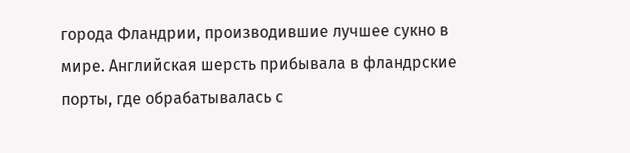города Фландрии, производившие лучшее сукно в мире. Английская шерсть прибывала в фландрские порты, где обрабатывалась с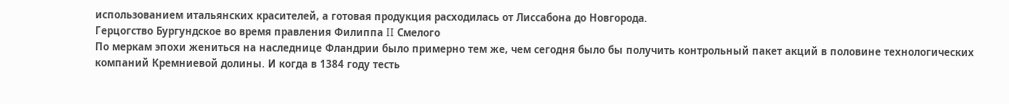использованием итальянских красителей, а готовая продукция расходилась от Лиссабона до Новгорода.
Герцогство Бургундское во время правления Филиппа II Смелого
По меркам эпохи жениться на наследнице Фландрии было примерно тем же, чем сегодня было бы получить контрольный пакет акций в половине технологических компаний Кремниевой долины. И когда в 1384 году тесть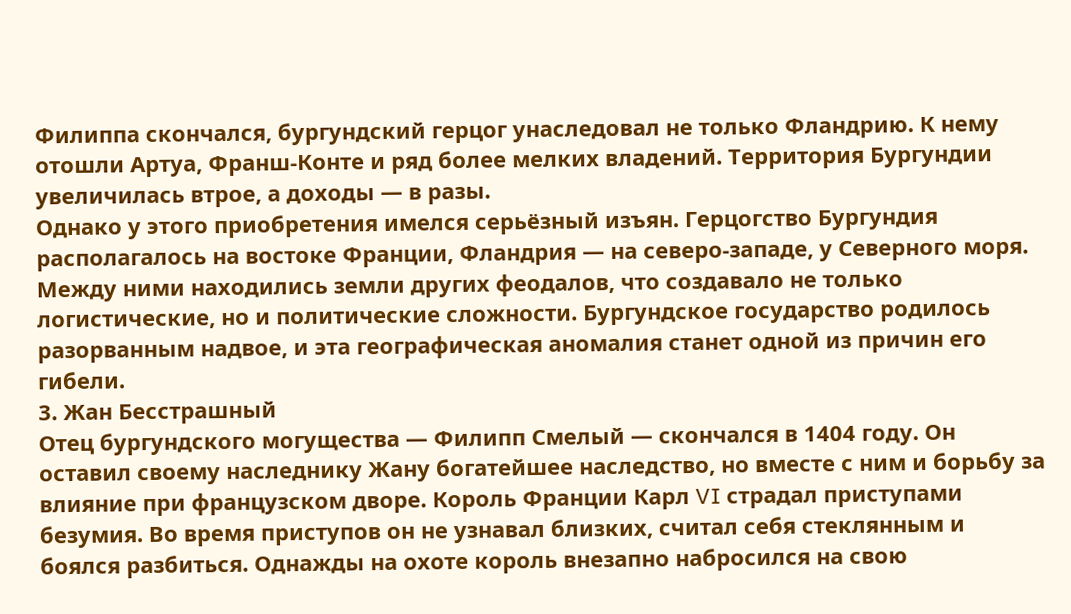Филиппа скончался, бургундский герцог унаследовал не только Фландрию. К нему отошли Артуа, Франш-Конте и ряд более мелких владений. Территория Бургундии увеличилась втрое, а доходы — в разы.
Однако у этого приобретения имелся серьёзный изъян. Герцогство Бургундия располагалось на востоке Франции, Фландрия — на северо-западе, у Северного моря. Между ними находились земли других феодалов, что создавало не только логистические, но и политические сложности. Бургундское государство родилось разорванным надвое, и эта географическая аномалия станет одной из причин его гибели.
3. Жан Бесстрашный
Отец бургундского могущества — Филипп Смелый — скончался в 1404 году. Он оставил своему наследнику Жану богатейшее наследство, но вместе с ним и борьбу за влияние при французском дворе. Король Франции Карл VI страдал приступами безумия. Во время приступов он не узнавал близких, считал себя стеклянным и боялся разбиться. Однажды на охоте король внезапно набросился на свою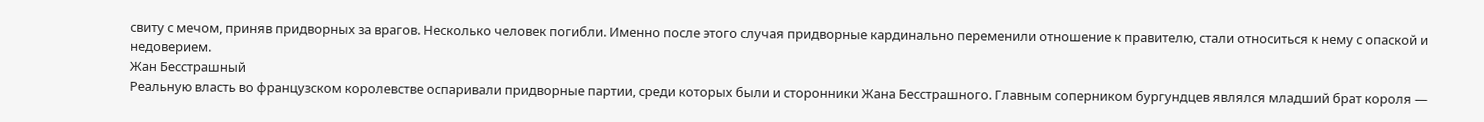свиту с мечом, приняв придворных за врагов. Несколько человек погибли. Именно после этого случая придворные кардинально переменили отношение к правителю, стали относиться к нему с опаской и недоверием.
Жан Бесстрашный
Реальную власть во французском королевстве оспаривали придворные партии, среди которых были и сторонники Жана Бесстрашного. Главным соперником бургундцев являлся младший брат короля —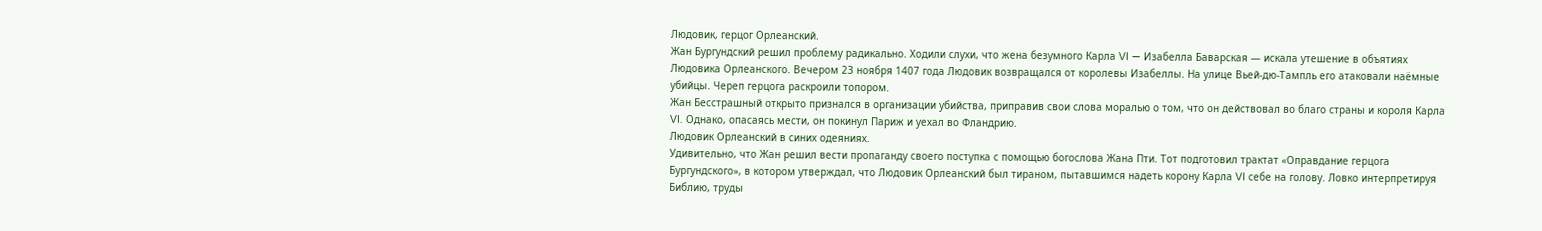Людовик, герцог Орлеанский.
Жан Бургундский решил проблему радикально. Ходили слухи, что жена безумного Карла VI — Изабелла Баварская — искала утешение в объятиях Людовика Орлеанского. Вечером 23 ноября 1407 года Людовик возвращался от королевы Изабеллы. На улице Вьей-дю-Тампль его атаковали наёмные убийцы. Череп герцога раскроили топором.
Жан Бесстрашный открыто признался в организации убийства, приправив свои слова моралью о том, что он действовал во благо страны и короля Карла VI. Однако, опасаясь мести, он покинул Париж и уехал во Фландрию.
Людовик Орлеанский в синих одеяниях.
Удивительно, что Жан решил вести пропаганду своего поступка с помощью богослова Жана Пти. Тот подготовил трактат «Оправдание герцога Бургундского», в котором утверждал, что Людовик Орлеанский был тираном, пытавшимся надеть корону Карла VI себе на голову. Ловко интерпретируя Библию, труды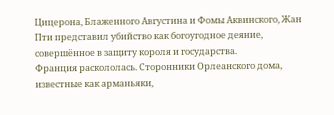Цицерона, Блаженного Августина и Фомы Аквинского, Жан Пти представил убийство как богоугодное деяние, совершённое в защиту короля и государства.
Франция раскололась. Сторонники Орлеанского дома, известные как арманьяки,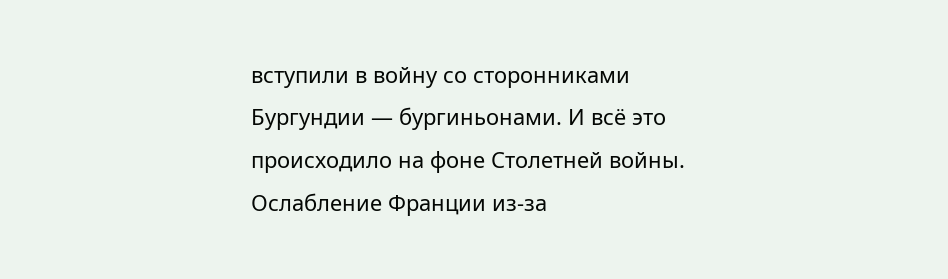вступили в войну со сторонниками Бургундии — бургиньонами. И всё это происходило на фоне Столетней войны. Ослабление Франции из-за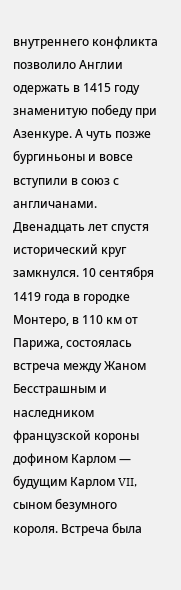внутреннего конфликта позволило Англии одержать в 1415 году знаменитую победу при Азенкуре. А чуть позже бургиньоны и вовсе вступили в союз с англичанами.
Двенадцать лет спустя исторический круг замкнулся. 10 сентября 1419 года в городке Монтеро, в 110 км от Парижа, состоялась встреча между Жаном Бесстрашным и наследником французской короны дофином Карлом — будущим Карлом VII, сыном безумного короля. Встреча была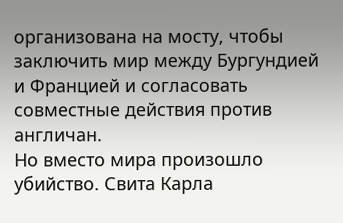организована на мосту, чтобы заключить мир между Бургундией и Францией и согласовать совместные действия против англичан.
Но вместо мира произошло убийство. Свита Карла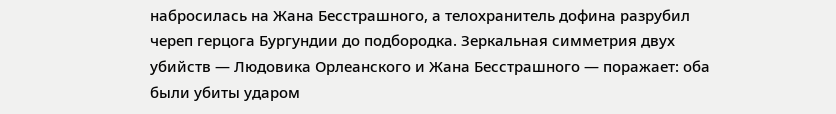набросилась на Жана Бесстрашного, а телохранитель дофина разрубил череп герцога Бургундии до подбородка. Зеркальная симметрия двух убийств — Людовика Орлеанского и Жана Бесстрашного — поражает: оба были убиты ударом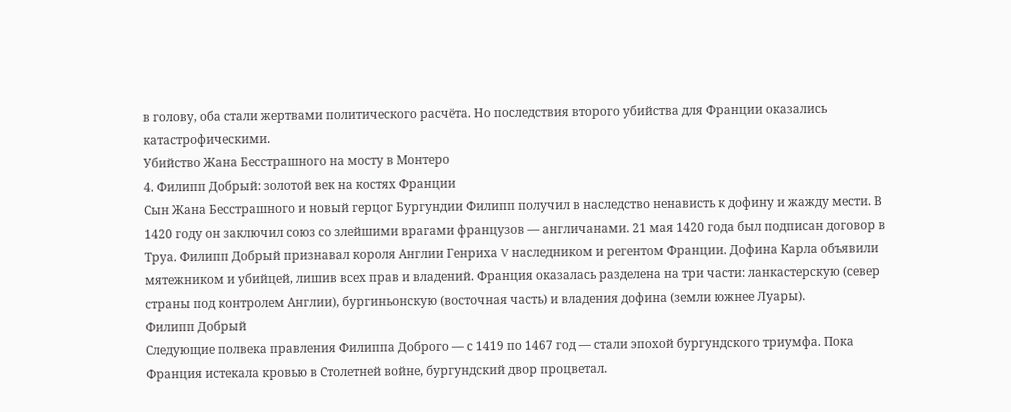в голову, оба стали жертвами политического расчёта. Но последствия второго убийства для Франции оказались катастрофическими.
Убийство Жана Бесстрашного на мосту в Монтеро
4. Филипп Добрый: золотой век на костях Франции
Сын Жана Бесстрашного и новый герцог Бургундии Филипп получил в наследство ненависть к дофину и жажду мести. В 1420 году он заключил союз со злейшими врагами французов — англичанами. 21 мая 1420 года был подписан договор в Труа. Филипп Добрый признавал короля Англии Генриха V наследником и регентом Франции. Дофина Карла объявили мятежником и убийцей, лишив всех прав и владений. Франция оказалась разделена на три части: ланкастерскую (север страны под контролем Англии), бургиньонскую (восточная часть) и владения дофина (земли южнее Луары).
Филипп Добрый
Следующие полвека правления Филиппа Доброго — с 1419 по 1467 год — стали эпохой бургундского триумфа. Пока Франция истекала кровью в Столетней войне, бургундский двор процветал.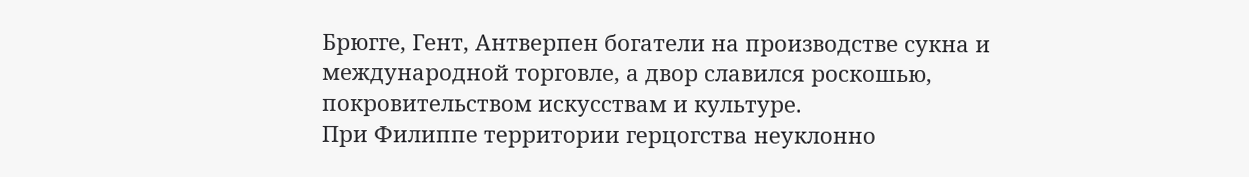Брюгге, Гент, Антверпен богатели на производстве сукна и международной торговле, а двор славился роскошью, покровительством искусствам и культуре.
При Филиппе территории герцогства неуклонно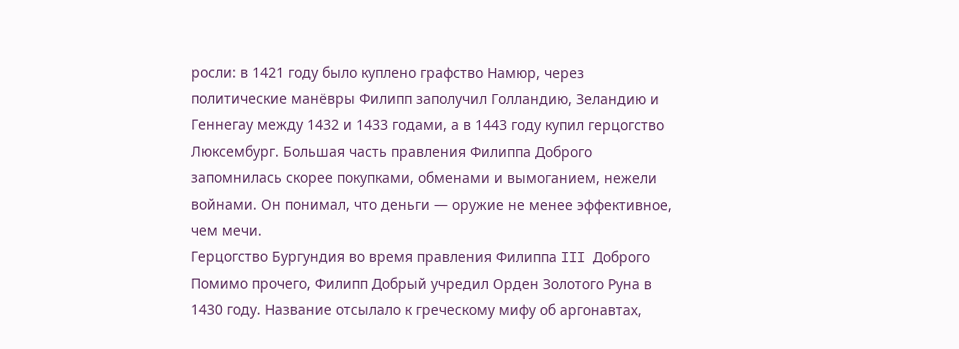росли: в 1421 году было куплено графство Намюр, через политические манёвры Филипп заполучил Голландию, Зеландию и Геннегау между 1432 и 1433 годами, а в 1443 году купил герцогство Люксембург. Большая часть правления Филиппа Доброго запомнилась скорее покупками, обменами и вымоганием, нежели войнами. Он понимал, что деньги — оружие не менее эффективное, чем мечи.
Герцогство Бургундия во время правления Филиппа III Доброго
Помимо прочего, Филипп Добрый учредил Орден Золотого Руна в 1430 году. Название отсылало к греческому мифу об аргонавтах,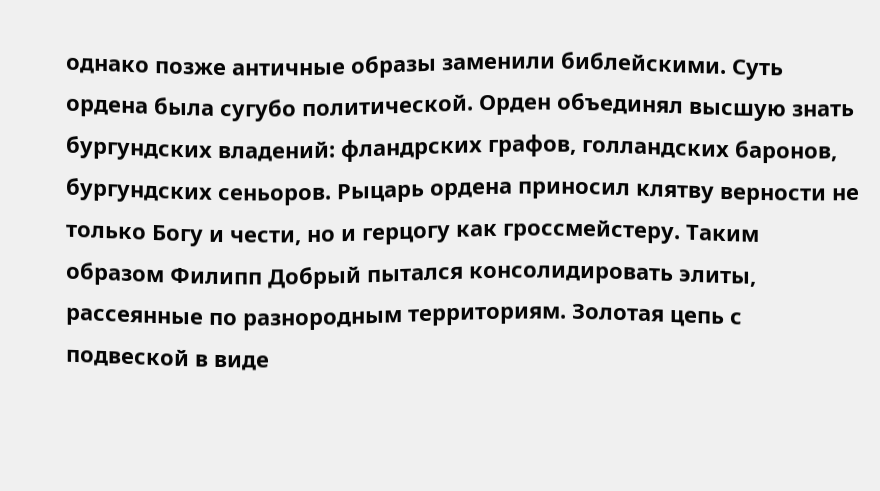однако позже античные образы заменили библейскими. Суть ордена была сугубо политической. Орден объединял высшую знать бургундских владений: фландрских графов, голландских баронов, бургундских сеньоров. Рыцарь ордена приносил клятву верности не только Богу и чести, но и герцогу как гроссмейстеру. Таким образом Филипп Добрый пытался консолидировать элиты, рассеянные по разнородным территориям. Золотая цепь с подвеской в виде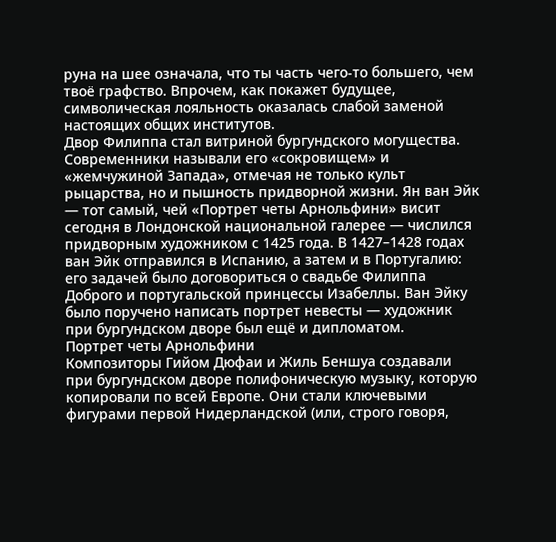руна на шее означала, что ты часть чего-то большего, чем твоё графство. Впрочем, как покажет будущее, символическая лояльность оказалась слабой заменой настоящих общих институтов.
Двор Филиппа стал витриной бургундского могущества. Современники называли его «сокровищем» и «жемчужиной Запада», отмечая не только культ рыцарства, но и пышность придворной жизни. Ян ван Эйк — тот самый, чей «Портрет четы Арнольфини» висит сегодня в Лондонской национальной галерее — числился придворным художником с 1425 года. В 1427–1428 годах ван Эйк отправился в Испанию, а затем и в Португалию: его задачей было договориться о свадьбе Филиппа Доброго и португальской принцессы Изабеллы. Ван Эйку было поручено написать портрет невесты — художник при бургундском дворе был ещё и дипломатом.
Портрет четы Арнольфини
Композиторы Гийом Дюфаи и Жиль Беншуа создавали при бургундском дворе полифоническую музыку, которую копировали по всей Европе. Они стали ключевыми фигурами первой Нидерландской (или, строго говоря,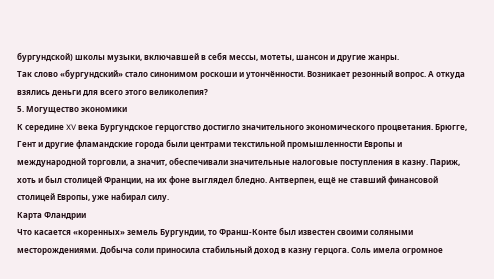бургундской) школы музыки, включавшей в себя мессы, мотеты, шансон и другие жанры.
Так слово «бургундский» стало синонимом роскоши и утончённости. Возникает резонный вопрос. А откуда взялись деньги для всего этого великолепия?
5. Могущество экономики
К середине XV века Бургундское герцогство достигло значительного экономического процветания. Брюгге, Гент и другие фламандские города были центрами текстильной промышленности Европы и международной торговли, а значит, обеспечивали значительные налоговые поступления в казну. Париж, хоть и был столицей Франции, на их фоне выглядел бледно. Антверпен, ещё не ставший финансовой столицей Европы, уже набирал силу.
Карта Фландрии
Что касается «коренных» земель Бургундии, то Франш-Конте был известен своими соляными месторождениями. Добыча соли приносила стабильный доход в казну герцога. Соль имела огромное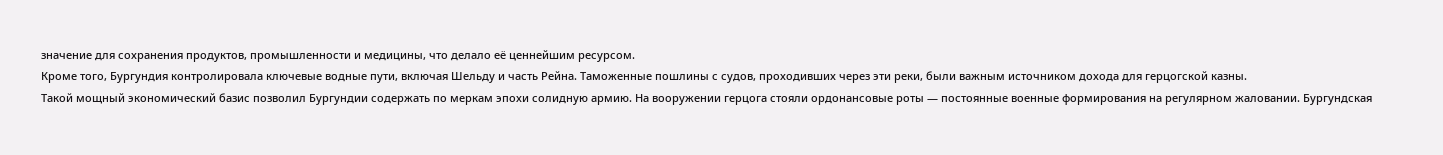значение для сохранения продуктов, промышленности и медицины, что делало её ценнейшим ресурсом.
Кроме того, Бургундия контролировала ключевые водные пути, включая Шельду и часть Рейна. Таможенные пошлины с судов, проходивших через эти реки, были важным источником дохода для герцогской казны.
Такой мощный экономический базис позволил Бургундии содержать по меркам эпохи солидную армию. На вооружении герцога стояли ордонансовые роты — постоянные военные формирования на регулярном жаловании. Бургундская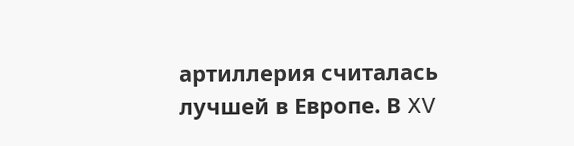артиллерия считалась лучшей в Европе. В XV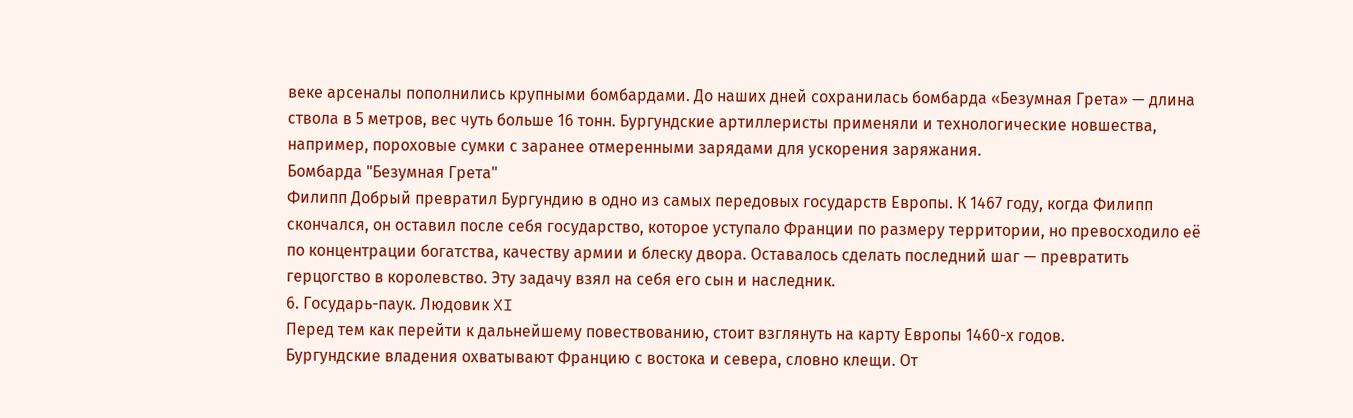веке арсеналы пополнились крупными бомбардами. До наших дней сохранилась бомбарда «Безумная Грета» — длина ствола в 5 метров, вес чуть больше 16 тонн. Бургундские артиллеристы применяли и технологические новшества, например, пороховые сумки с заранее отмеренными зарядами для ускорения заряжания.
Бомбарда "Безумная Грета"
Филипп Добрый превратил Бургундию в одно из самых передовых государств Европы. К 1467 году, когда Филипп скончался, он оставил после себя государство, которое уступало Франции по размеру территории, но превосходило её по концентрации богатства, качеству армии и блеску двора. Оставалось сделать последний шаг — превратить герцогство в королевство. Эту задачу взял на себя его сын и наследник.
6. Государь-паук. Людовик XI
Перед тем как перейти к дальнейшему повествованию, стоит взглянуть на карту Европы 1460-х годов.
Бургундские владения охватывают Францию с востока и севера, словно клещи. От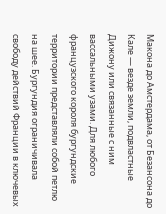Макона до Амстердама, от Безансона до Кале — везде земли, подвластные Дижону или связанные с ним вассальными узами. Для любого французского короля бургундские территории представляли собой петлю на шее. Бургундия ограничивала свободу действий Франции в ключевых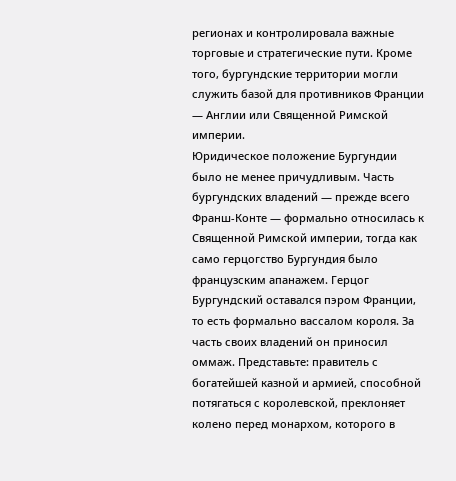регионах и контролировала важные торговые и стратегические пути. Кроме того, бургундские территории могли служить базой для противников Франции — Англии или Священной Римской империи.
Юридическое положение Бургундии было не менее причудливым. Часть бургундских владений — прежде всего Франш-Конте — формально относилась к Священной Римской империи, тогда как само герцогство Бургундия было французским апанажем. Герцог Бургундский оставался пэром Франции, то есть формально вассалом короля. За часть своих владений он приносил оммаж. Представьте: правитель с богатейшей казной и армией, способной потягаться с королевской, преклоняет колено перед монархом, которого в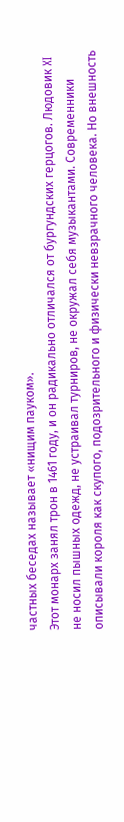частных беседах называет «нищим пауком».
Этот монарх занял трон в 1461 году, и он радикально отличался от бургундских герцогов. Людовик XI не носил пышных одежд, не устраивал турниров, не окружал себя музыкантами. Современники описывали короля как скупого, подозрительного и физически невзрачного человека. Но внешность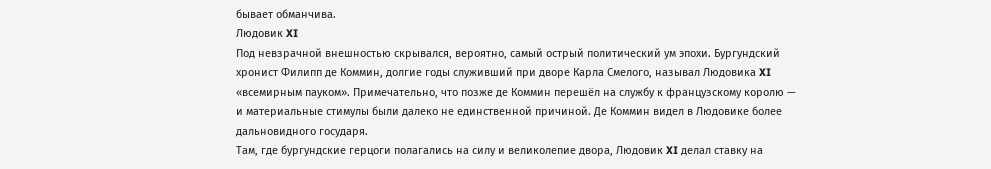бывает обманчива.
Людовик XI
Под невзрачной внешностью скрывался, вероятно, самый острый политический ум эпохи. Бургундский хронист Филипп де Коммин, долгие годы служивший при дворе Карла Смелого, называл Людовика XI «всемирным пауком». Примечательно, что позже де Коммин перешёл на службу к французскому королю — и материальные стимулы были далеко не единственной причиной. Де Коммин видел в Людовике более дальновидного государя.
Там, где бургундские герцоги полагались на силу и великолепие двора, Людовик XI делал ставку на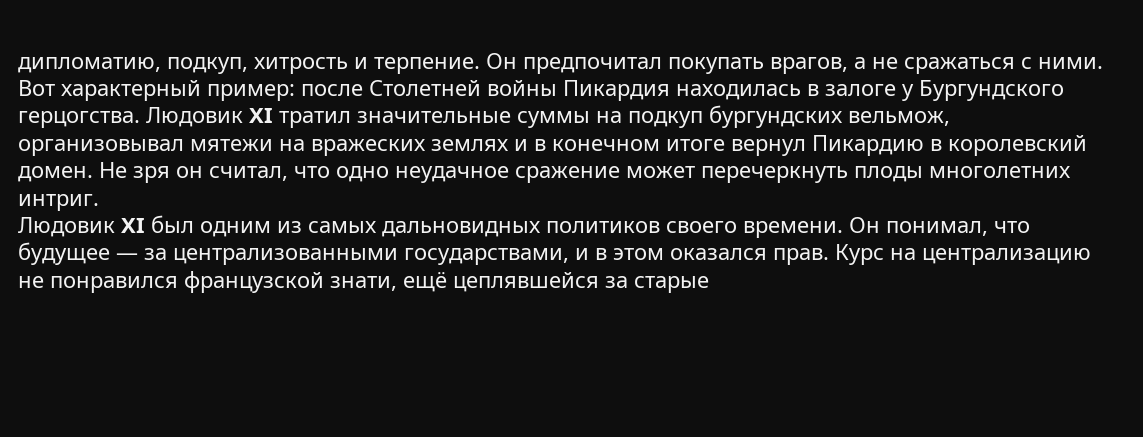дипломатию, подкуп, хитрость и терпение. Он предпочитал покупать врагов, а не сражаться с ними. Вот характерный пример: после Столетней войны Пикардия находилась в залоге у Бургундского герцогства. Людовик XI тратил значительные суммы на подкуп бургундских вельмож, организовывал мятежи на вражеских землях и в конечном итоге вернул Пикардию в королевский домен. Не зря он считал, что одно неудачное сражение может перечеркнуть плоды многолетних интриг.
Людовик XI был одним из самых дальновидных политиков своего времени. Он понимал, что будущее — за централизованными государствами, и в этом оказался прав. Курс на централизацию не понравился французской знати, ещё цеплявшейся за старые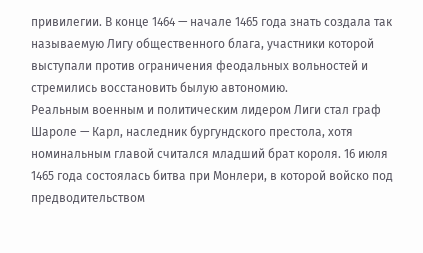привилегии. В конце 1464 — начале 1465 года знать создала так называемую Лигу общественного блага, участники которой выступали против ограничения феодальных вольностей и стремились восстановить былую автономию.
Реальным военным и политическим лидером Лиги стал граф Шароле — Карл, наследник бургундского престола, хотя номинальным главой считался младший брат короля. 16 июля 1465 года состоялась битва при Монлери, в которой войско под предводительством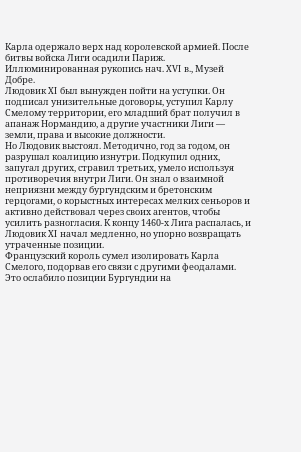Карла одержало верх над королевской армией. После битвы войска Лиги осадили Париж.
Иллюминированная рукопись нач. XVI в., Музей Добре.
Людовик XI был вынужден пойти на уступки. Он подписал унизительные договоры, уступил Карлу Смелому территории, его младший брат получил в апанаж Нормандию, а другие участники Лиги — земли, права и высокие должности.
Но Людовик выстоял. Методично, год за годом, он разрушал коалицию изнутри. Подкупил одних, запугал других, стравил третьих, умело используя противоречия внутри Лиги. Он знал о взаимной неприязни между бургундским и бретонским герцогами, о корыстных интересах мелких сеньоров и активно действовал через своих агентов, чтобы усилить разногласия. К концу 1460-х Лига распалась, и Людовик XI начал медленно, но упорно возвращать утраченные позиции.
Французский король сумел изолировать Карла Смелого, подорвав его связи с другими феодалами. Это ослабило позиции Бургундии на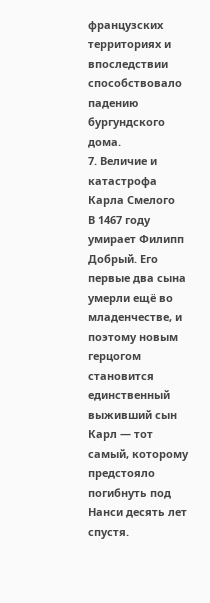французских территориях и впоследствии способствовало падению бургундского дома.
7. Величие и катастрофа Карла Смелого
В 1467 году умирает Филипп Добрый. Его первые два сына умерли ещё во младенчестве, и поэтому новым герцогом становится единственный выживший сын Карл — тот самый, которому предстояло погибнуть под Нанси десять лет спустя.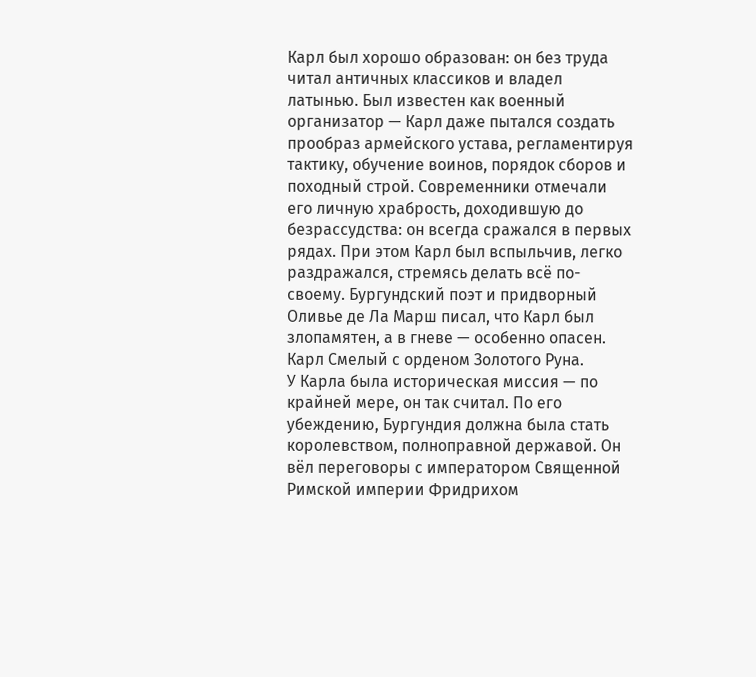Карл был хорошо образован: он без труда читал античных классиков и владел латынью. Был известен как военный организатор — Карл даже пытался создать прообраз армейского устава, регламентируя тактику, обучение воинов, порядок сборов и походный строй. Современники отмечали его личную храбрость, доходившую до безрассудства: он всегда сражался в первых рядах. При этом Карл был вспыльчив, легко раздражался, стремясь делать всё по-своему. Бургундский поэт и придворный Оливье де Ла Марш писал, что Карл был злопамятен, а в гневе — особенно опасен.
Карл Смелый с орденом Золотого Руна.
У Карла была историческая миссия — по крайней мере, он так считал. По его убеждению, Бургундия должна была стать королевством, полноправной державой. Он вёл переговоры с императором Священной Римской империи Фридрихом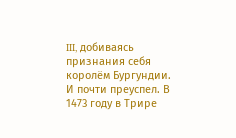III, добиваясь признания себя королём Бургундии. И почти преуспел. В 1473 году в Трире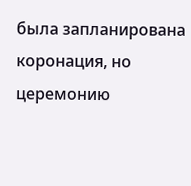была запланирована коронация, но церемонию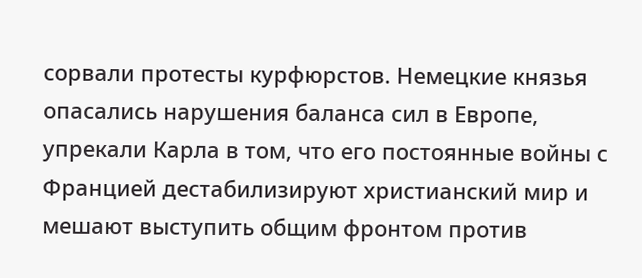сорвали протесты курфюрстов. Немецкие князья опасались нарушения баланса сил в Европе, упрекали Карла в том, что его постоянные войны с Францией дестабилизируют христианский мир и мешают выступить общим фронтом против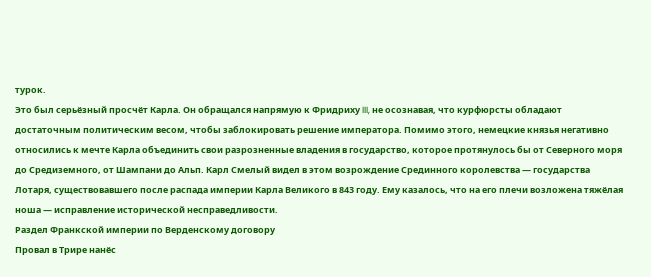турок.
Это был серьёзный просчёт Карла. Он обращался напрямую к Фридриху III, не осознавая, что курфюрсты обладают достаточным политическим весом, чтобы заблокировать решение императора. Помимо этого, немецкие князья негативно относились к мечте Карла объединить свои разрозненные владения в государство, которое протянулось бы от Северного моря до Средиземного, от Шампани до Альп. Карл Смелый видел в этом возрождение Срединного королевства — государства Лотаря, существовавшего после распада империи Карла Великого в 843 году. Ему казалось, что на его плечи возложена тяжёлая ноша — исправление исторической несправедливости.
Раздел Франкской империи по Верденскому договору
Провал в Трире нанёс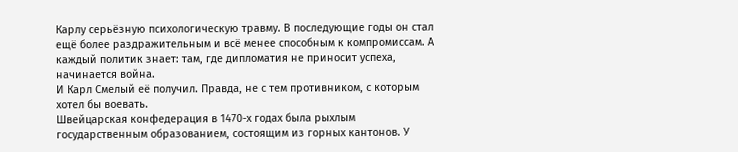Карлу серьёзную психологическую травму. В последующие годы он стал ещё более раздражительным и всё менее способным к компромиссам. А каждый политик знает: там, где дипломатия не приносит успеха, начинается война.
И Карл Смелый её получил. Правда, не с тем противником, с которым хотел бы воевать.
Швейцарская конфедерация в 1470-х годах была рыхлым государственным образованием, состоящим из горных кантонов. У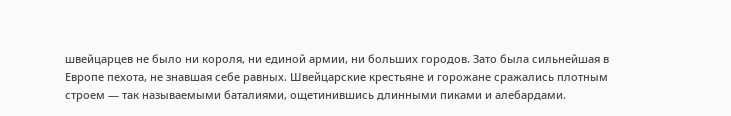швейцарцев не было ни короля, ни единой армии, ни больших городов. Зато была сильнейшая в Европе пехота, не знавшая себе равных. Швейцарские крестьяне и горожане сражались плотным строем — так называемыми баталиями, ощетинившись длинными пиками и алебардами.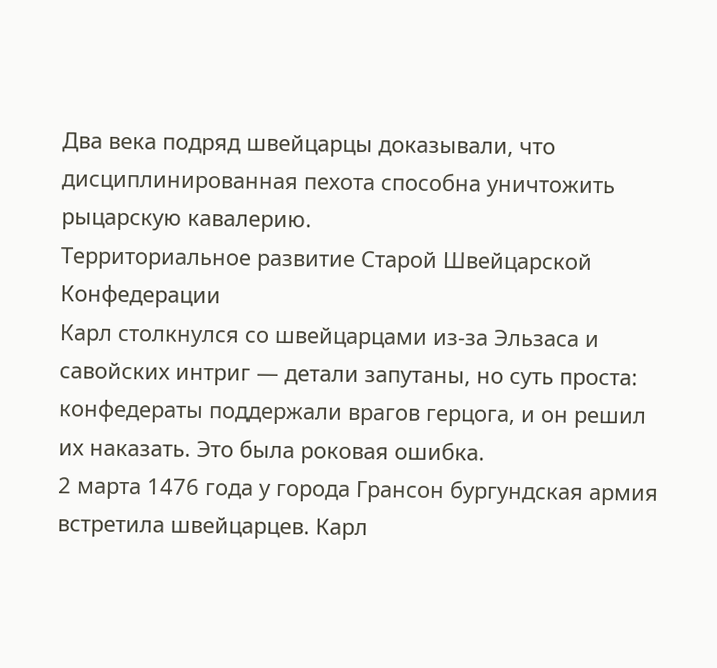Два века подряд швейцарцы доказывали, что дисциплинированная пехота способна уничтожить рыцарскую кавалерию.
Территориальное развитие Старой Швейцарской Конфедерации
Карл столкнулся со швейцарцами из-за Эльзаса и савойских интриг — детали запутаны, но суть проста: конфедераты поддержали врагов герцога, и он решил их наказать. Это была роковая ошибка.
2 марта 1476 года у города Грансон бургундская армия встретила швейцарцев. Карл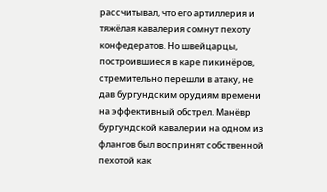рассчитывал, что его артиллерия и тяжёлая кавалерия сомнут пехоту конфедератов. Но швейцарцы, построившиеся в каре пикинёров, стремительно перешли в атаку, не дав бургундским орудиям времени на эффективный обстрел. Манёвр бургундской кавалерии на одном из флангов был воспринят собственной пехотой как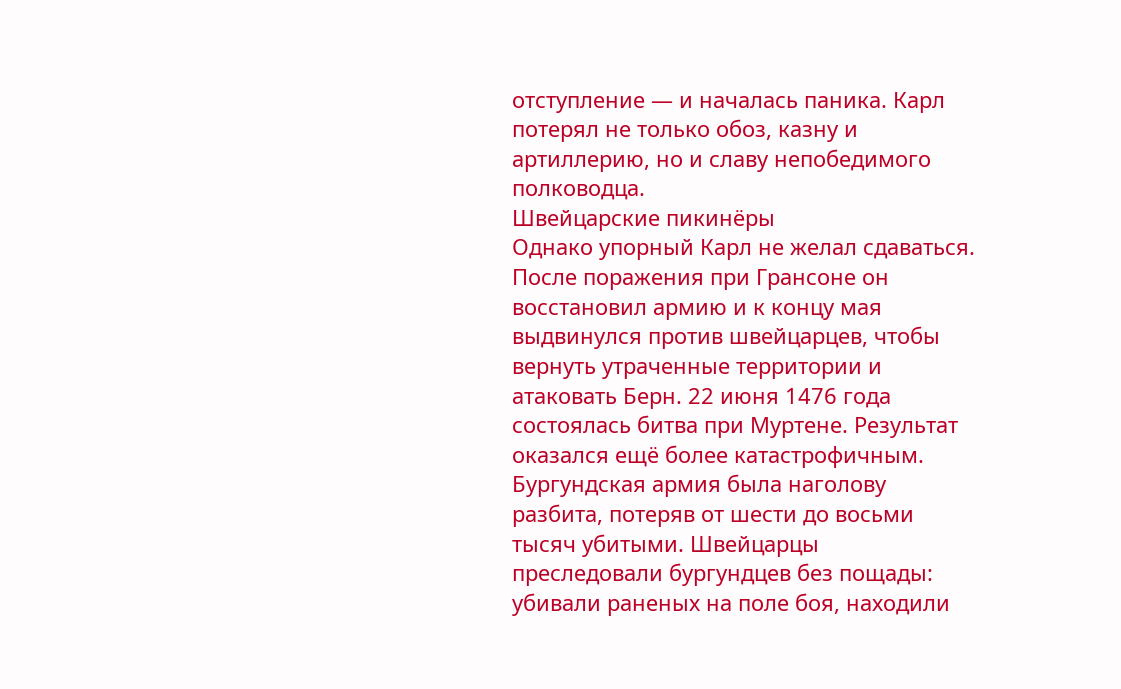отступление — и началась паника. Карл потерял не только обоз, казну и артиллерию, но и славу непобедимого полководца.
Швейцарские пикинёры
Однако упорный Карл не желал сдаваться. После поражения при Грансоне он восстановил армию и к концу мая выдвинулся против швейцарцев, чтобы вернуть утраченные территории и атаковать Берн. 22 июня 1476 года состоялась битва при Муртене. Результат оказался ещё более катастрофичным.
Бургундская армия была наголову разбита, потеряв от шести до восьми тысяч убитыми. Швейцарцы преследовали бургундцев без пощады: убивали раненых на поле боя, находили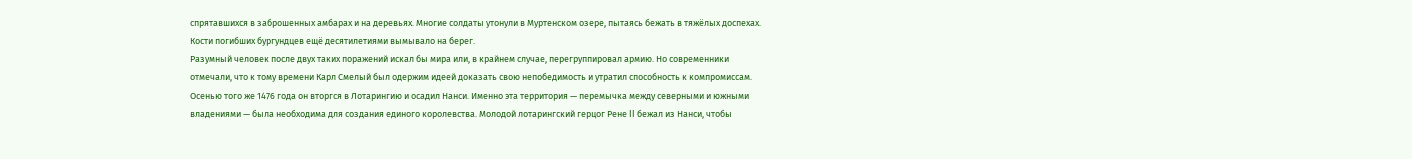спрятавшихся в заброшенных амбарах и на деревьях. Многие солдаты утонули в Муртенском озере, пытаясь бежать в тяжёлых доспехах. Кости погибших бургундцев ещё десятилетиями вымывало на берег.
Разумный человек после двух таких поражений искал бы мира или, в крайнем случае, перегруппировал армию. Но современники отмечали, что к тому времени Карл Смелый был одержим идеей доказать свою непобедимость и утратил способность к компромиссам.
Осенью того же 1476 года он вторгся в Лотарингию и осадил Нанси. Именно эта территория — перемычка между северными и южными владениями — была необходима для создания единого королевства. Молодой лотарингский герцог Рене II бежал из Нанси, чтобы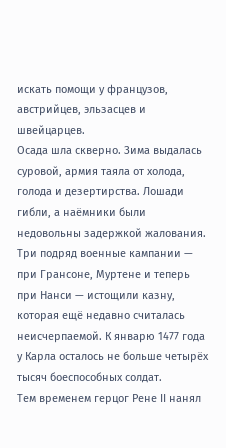искать помощи у французов, австрийцев, эльзасцев и швейцарцев.
Осада шла скверно. Зима выдалась суровой, армия таяла от холода, голода и дезертирства. Лошади гибли, а наёмники были недовольны задержкой жалования. Три подряд военные кампании — при Грансоне, Муртене и теперь при Нанси — истощили казну, которая ещё недавно считалась неисчерпаемой. К январю 1477 года у Карла осталось не больше четырёх тысяч боеспособных солдат.
Тем временем герцог Рене II нанял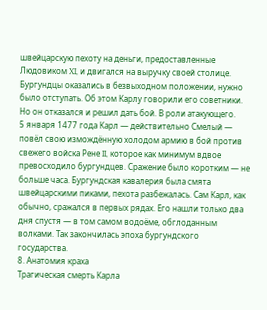швейцарскую пехоту на деньги, предоставленные Людовиком XI, и двигался на выручку своей столице. Бургундцы оказались в безвыходном положении, нужно было отступать. Об этом Карлу говорили его советники. Но он отказался и решил дать бой. В роли атакующего.
5 января 1477 года Карл — действительно Смелый — повёл свою измождённую холодом армию в бой против свежего войска Рене II, которое как минимум вдвое превосходило бургундцев. Сражение было коротким — не больше часа. Бургундская кавалерия была смята швейцарскими пиками, пехота разбежалась. Сам Карл, как обычно, сражался в первых рядах. Его нашли только два дня спустя — в том самом водоёме, обглоданным волками. Так закончилась эпоха бургундского государства.
8. Анатомия краха
Трагическая смерть Карла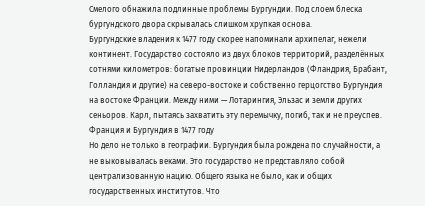Смелого обнажила подлинные проблемы Бургундии. Под слоем блеска бургундского двора скрывалась слишком хрупкая основа.
Бургундские владения к 1477 году скорее напоминали архипелаг, нежели континент. Государство состояло из двух блоков территорий, разделённых сотнями километров: богатые провинции Нидерландов (Фландрия, Брабант, Голландия и другие) на северо-востоке и собственно герцогство Бургундия на востоке Франции. Между ними — Лотарингия, Эльзас и земли других сеньоров. Карл, пытаясь захватить эту перемычку, погиб, так и не преуспев.
Франция и Бургундия в 1477 году
Но дело не только в географии. Бургундия была рождена по случайности, а не выковывалась веками. Это государство не представляло собой централизованную нацию. Общего языка не было, как и общих государственных институтов. Что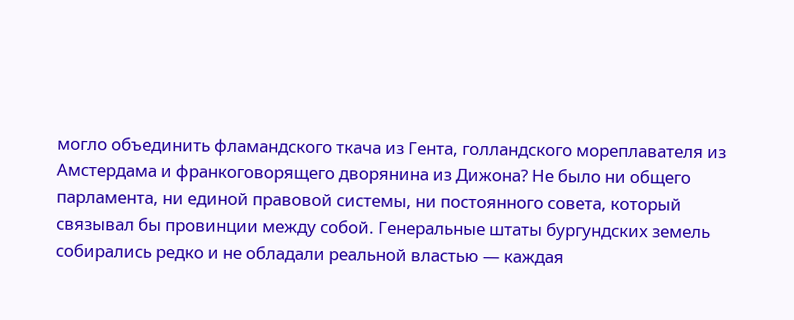могло объединить фламандского ткача из Гента, голландского мореплавателя из Амстердама и франкоговорящего дворянина из Дижона? Не было ни общего парламента, ни единой правовой системы, ни постоянного совета, который связывал бы провинции между собой. Генеральные штаты бургундских земель собирались редко и не обладали реальной властью — каждая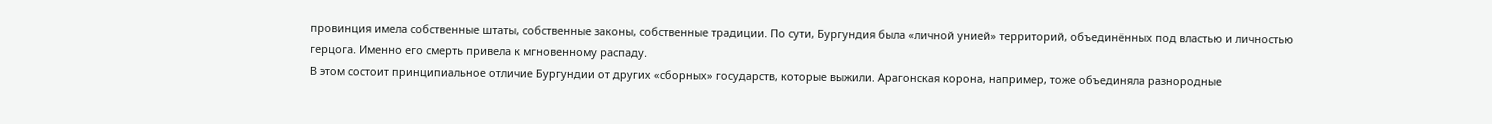провинция имела собственные штаты, собственные законы, собственные традиции. По сути, Бургундия была «личной унией» территорий, объединённых под властью и личностью герцога. Именно его смерть привела к мгновенному распаду.
В этом состоит принципиальное отличие Бургундии от других «сборных» государств, которые выжили. Арагонская корона, например, тоже объединяла разнородные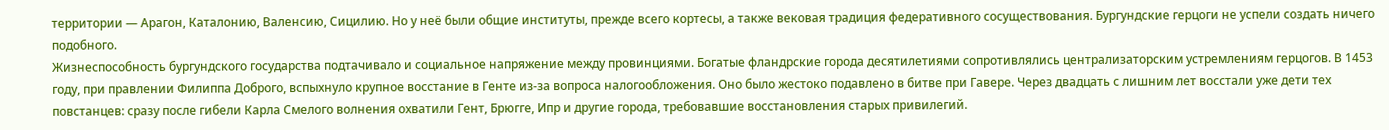территории — Арагон, Каталонию, Валенсию, Сицилию. Но у неё были общие институты, прежде всего кортесы, а также вековая традиция федеративного сосуществования. Бургундские герцоги не успели создать ничего подобного.
Жизнеспособность бургундского государства подтачивало и социальное напряжение между провинциями. Богатые фландрские города десятилетиями сопротивлялись централизаторским устремлениям герцогов. В 1453 году, при правлении Филиппа Доброго, вспыхнуло крупное восстание в Генте из-за вопроса налогообложения. Оно было жестоко подавлено в битве при Гавере. Через двадцать с лишним лет восстали уже дети тех повстанцев: сразу после гибели Карла Смелого волнения охватили Гент, Брюгге, Ипр и другие города, требовавшие восстановления старых привилегий.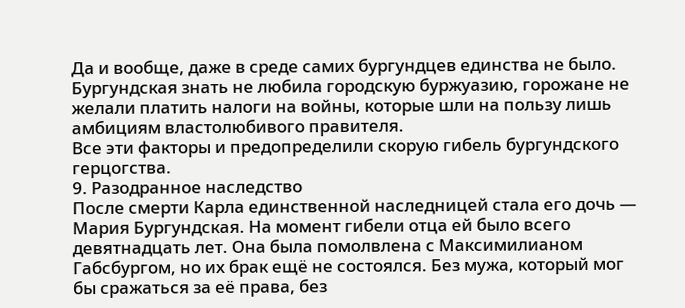Да и вообще, даже в среде самих бургундцев единства не было. Бургундская знать не любила городскую буржуазию, горожане не желали платить налоги на войны, которые шли на пользу лишь амбициям властолюбивого правителя.
Все эти факторы и предопределили скорую гибель бургундского герцогства.
9. Разодранное наследство
После смерти Карла единственной наследницей стала его дочь — Мария Бургундская. На момент гибели отца ей было всего девятнадцать лет. Она была помолвлена с Максимилианом Габсбургом, но их брак ещё не состоялся. Без мужа, который мог бы сражаться за её права, без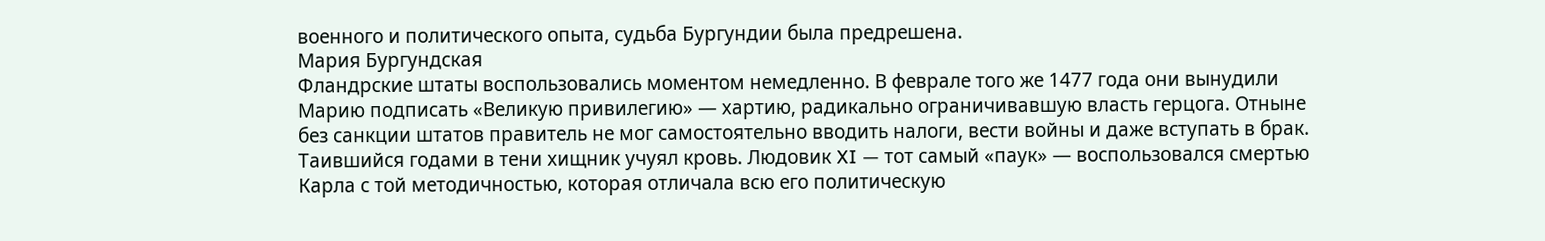военного и политического опыта, судьба Бургундии была предрешена.
Мария Бургундская
Фландрские штаты воспользовались моментом немедленно. В феврале того же 1477 года они вынудили Марию подписать «Великую привилегию» — хартию, радикально ограничивавшую власть герцога. Отныне без санкции штатов правитель не мог самостоятельно вводить налоги, вести войны и даже вступать в брак.
Таившийся годами в тени хищник учуял кровь. Людовик XI — тот самый «паук» — воспользовался смертью Карла с той методичностью, которая отличала всю его политическую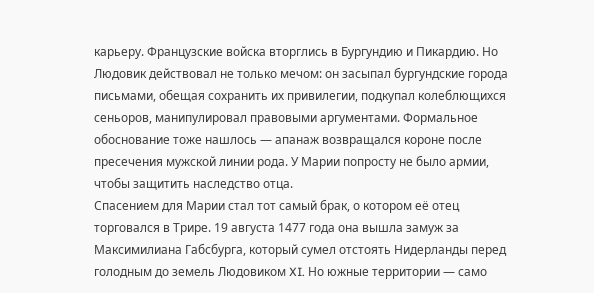карьеру. Французские войска вторглись в Бургундию и Пикардию. Но Людовик действовал не только мечом: он засыпал бургундские города письмами, обещая сохранить их привилегии, подкупал колеблющихся сеньоров, манипулировал правовыми аргументами. Формальное обоснование тоже нашлось — апанаж возвращался короне после пресечения мужской линии рода. У Марии попросту не было армии, чтобы защитить наследство отца.
Спасением для Марии стал тот самый брак, о котором её отец торговался в Трире. 19 августа 1477 года она вышла замуж за Максимилиана Габсбурга, который сумел отстоять Нидерланды перед голодным до земель Людовиком XI. Но южные территории — само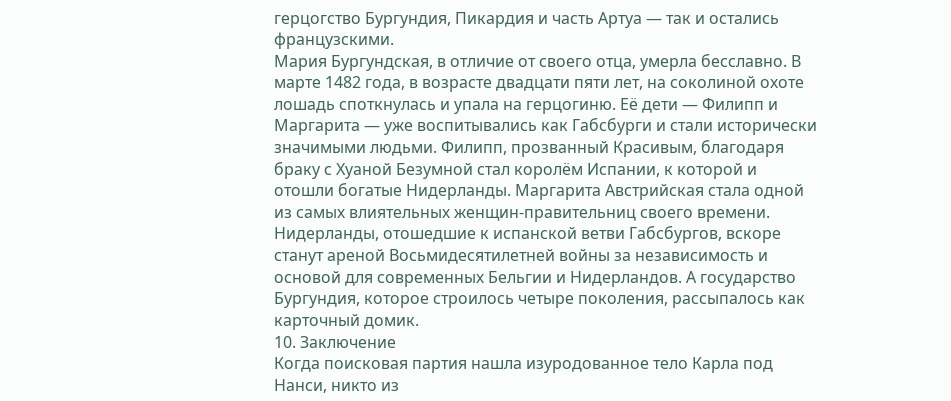герцогство Бургундия, Пикардия и часть Артуа — так и остались французскими.
Мария Бургундская, в отличие от своего отца, умерла бесславно. В марте 1482 года, в возрасте двадцати пяти лет, на соколиной охоте лошадь споткнулась и упала на герцогиню. Её дети — Филипп и Маргарита — уже воспитывались как Габсбурги и стали исторически значимыми людьми. Филипп, прозванный Красивым, благодаря браку с Хуаной Безумной стал королём Испании, к которой и отошли богатые Нидерланды. Маргарита Австрийская стала одной из самых влиятельных женщин-правительниц своего времени.
Нидерланды, отошедшие к испанской ветви Габсбургов, вскоре станут ареной Восьмидесятилетней войны за независимость и основой для современных Бельгии и Нидерландов. А государство Бургундия, которое строилось четыре поколения, рассыпалось как карточный домик.
10. Заключение
Когда поисковая партия нашла изуродованное тело Карла под Нанси, никто из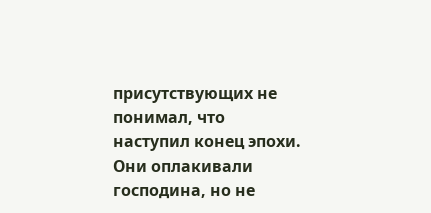присутствующих не понимал, что наступил конец эпохи. Они оплакивали господина, но не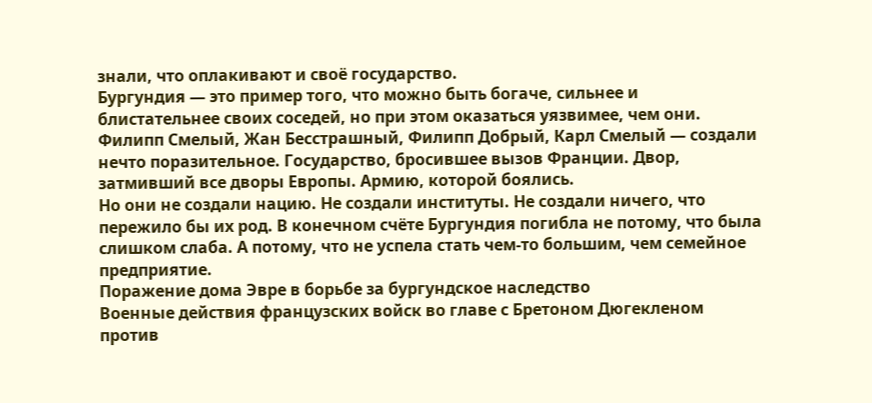знали, что оплакивают и своё государство.
Бургундия — это пример того, что можно быть богаче, сильнее и блистательнее своих соседей, но при этом оказаться уязвимее, чем они. Филипп Смелый, Жан Бесстрашный, Филипп Добрый, Карл Смелый — создали нечто поразительное. Государство, бросившее вызов Франции. Двор, затмивший все дворы Европы. Армию, которой боялись.
Но они не создали нацию. Не создали институты. Не создали ничего, что пережило бы их род. В конечном счёте Бургундия погибла не потому, что была слишком слаба. А потому, что не успела стать чем-то большим, чем семейное предприятие.
Поражение дома Эвре в борьбе за бургундское наследство
Военные действия французских войск во главе с Бретоном Дюгекленом против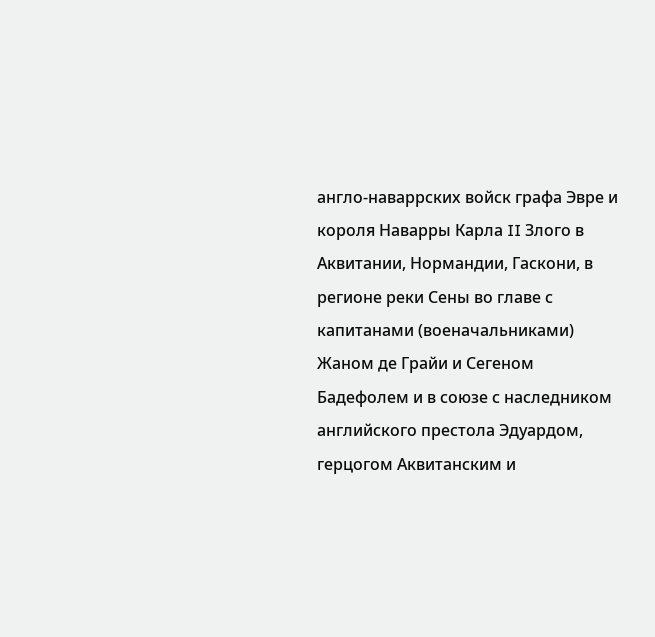англо-наваррских войск графа Эвре и короля Наварры Карла II Злого в Аквитании, Нормандии, Гаскони, в регионе реки Сены во главе с капитанами (военачальниками) Жаном де Грайи и Сегеном Бадефолем и в союзе с наследником английского престола Эдуардом, герцогом Аквитанским и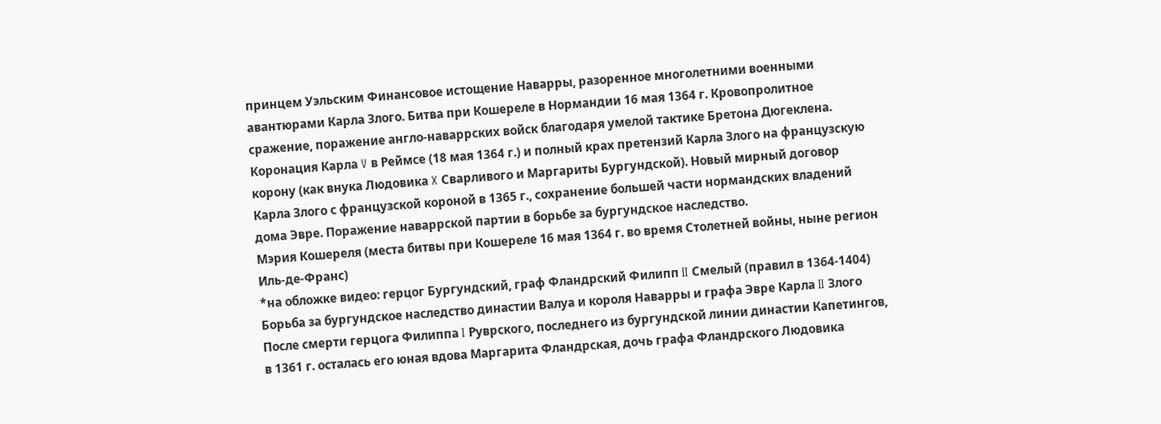принцем Уэльским Финансовое истощение Наварры, разоренное многолетними военными авантюрами Карла Злого. Битва при Кошереле в Нормандии 16 мая 1364 г. Кровопролитное сражение, поражение англо-наваррских войск благодаря умелой тактике Бретона Дюгеклена. Коронация Карла V в Реймсе (18 мая 1364 г.) и полный крах претензий Карла Злого на французскую корону (как внука Людовика X Сварливого и Маргариты Бургундской). Новый мирный договор Карла Злого с французской короной в 1365 г., сохранение большей части нормандских владений дома Эвре. Поражение наваррской партии в борьбе за бургундское наследство.
Мэрия Кошереля (места битвы при Кошереле 16 мая 1364 г. во время Столетней войны, ныне регион Иль-де-Франс)
*на обложке видео: герцог Бургундский, граф Фландрский Филипп II Смелый (правил в 1364-1404)
Борьба за бургундское наследство династии Валуа и короля Наварры и графа Эвре Карла II Злого
После смерти герцога Филиппа I Руврского, последнего из бургундской линии династии Капетингов, в 1361 г. осталась его юная вдова Маргарита Фландрская, дочь графа Фландрского Людовика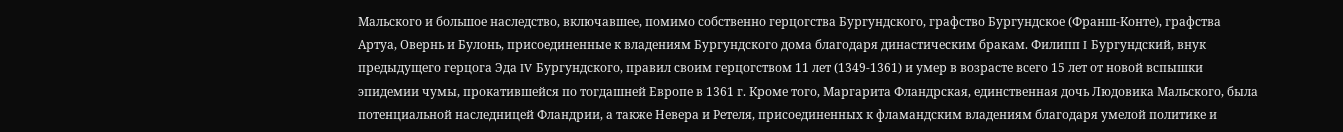Мальского и большое наследство, включавшее, помимо собственно герцогства Бургундского, графство Бургундское (Франш-Конте), графства Артуа, Овернь и Булонь, присоединенные к владениям Бургундского дома благодаря династическим бракам. Филипп I Бургундский, внук предыдущего герцога Эда IV Бургундского, правил своим герцогством 11 лет (1349-1361) и умер в возрасте всего 15 лет от новой вспышки эпидемии чумы, прокатившейся по тогдашней Европе в 1361 г. Кроме того, Маргарита Фландрская, единственная дочь Людовика Мальского, была потенциальной наследницей Фландрии, а также Невера и Ретеля, присоединенных к фламандским владениям благодаря умелой политике и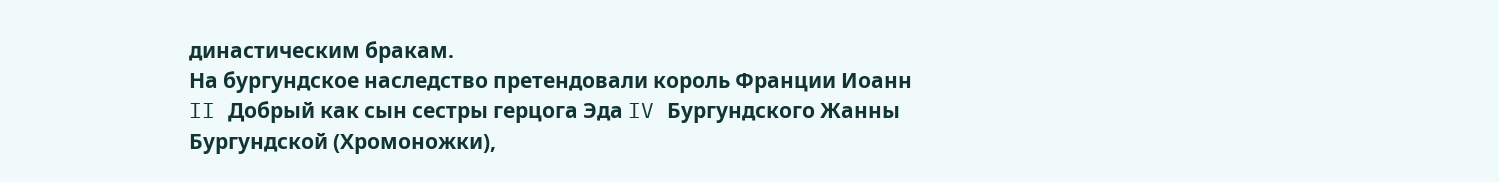династическим бракам.
На бургундское наследство претендовали король Франции Иоанн II Добрый как сын сестры герцога Эда IV Бургундского Жанны Бургундской (Хромоножки),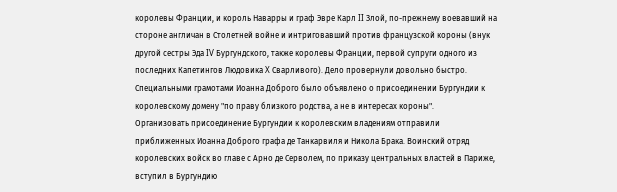королевы Франции, и король Наварры и граф Эвре Карл II Злой, по-прежнему воевавший на стороне англичан в Столетней войне и интриговавший против французской короны (внук другой сестры Эда IV Бургундского, также королевы Франции, первой супруги одного из последних Капетингов Людовика X Сварливого). Дело провернули довольно быстро. Специальными грамотами Иоанна Доброго было объявлено о присоединении Бургундии к королевскому домену "по праву близкого родства, а не в интересах короны".
Организовать присоединение Бургундии к королевским владениям отправили приближенных Иоанна Доброго графа де Танкарвиля и Никола Брака. Воинский отряд королевских войск во главе с Арно де Серволем, по приказу центральных властей в Париже, вступил в Бургундию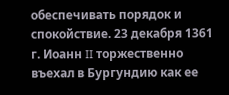обеспечивать порядок и спокойствие. 23 декабря 1361 г. Иоанн II торжественно въехал в Бургундию как ее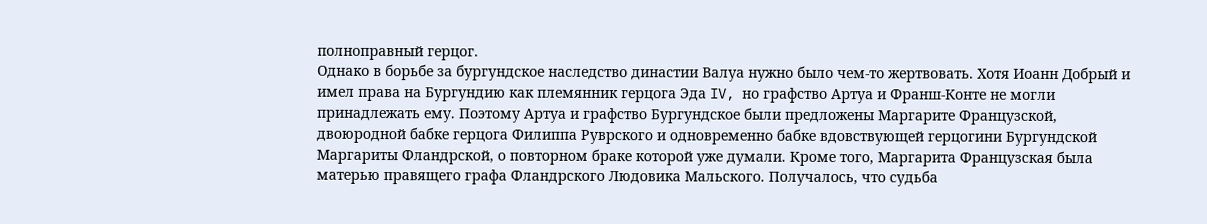полноправный герцог.
Однако в борьбе за бургундское наследство династии Валуа нужно было чем-то жертвовать. Хотя Иоанн Добрый и имел права на Бургундию как племянник герцога Эда IV, но графство Артуа и Франш-Конте не могли принадлежать ему. Поэтому Артуа и графство Бургундское были предложены Маргарите Французской, двоюродной бабке герцога Филиппа Руврского и одновременно бабке вдовствующей герцогини Бургундской Маргариты Фландрской, о повторном браке которой уже думали. Кроме того, Маргарита Французская была матерью правящего графа Фландрского Людовика Мальского. Получалось, что судьба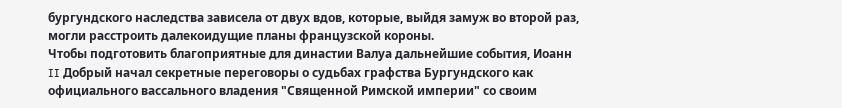бургундского наследства зависела от двух вдов, которые, выйдя замуж во второй раз, могли расстроить далекоидущие планы французской короны.
Чтобы подготовить благоприятные для династии Валуа дальнейшие события, Иоанн II Добрый начал секретные переговоры о судьбах графства Бургундского как официального вассального владения "Священной Римской империи" со своим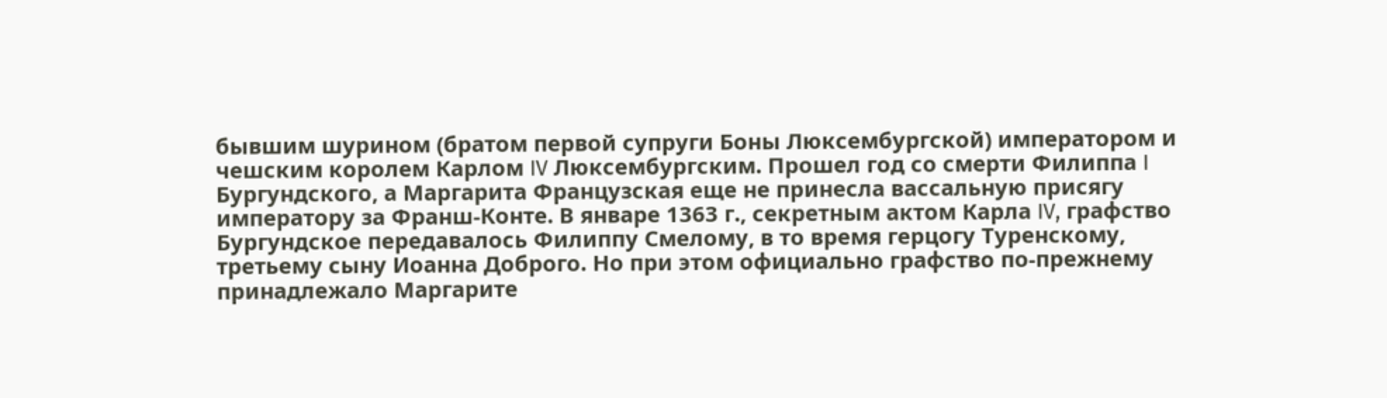бывшим шурином (братом первой супруги Боны Люксембургской) императором и чешским королем Карлом IV Люксембургским. Прошел год со смерти Филиппа I Бургундского, а Маргарита Французская еще не принесла вассальную присягу императору за Франш-Конте. В январе 1363 г., секретным актом Карла IV, графство Бургундское передавалось Филиппу Смелому, в то время герцогу Туренскому, третьему сыну Иоанна Доброго. Но при этом официально графство по-прежнему принадлежало Маргарите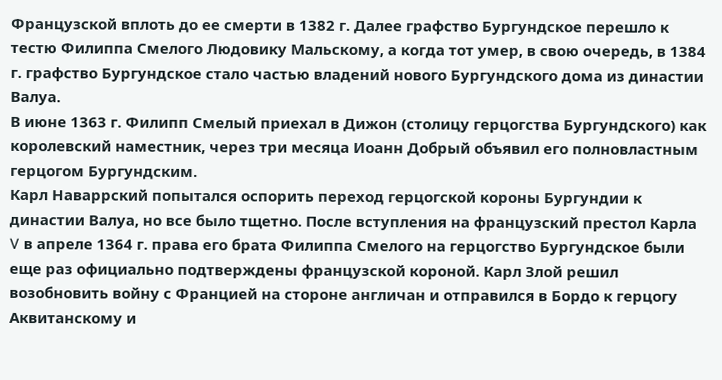Французской вплоть до ее смерти в 1382 г. Далее графство Бургундское перешло к тестю Филиппа Смелого Людовику Мальскому, а когда тот умер, в свою очередь, в 1384 г. графство Бургундское стало частью владений нового Бургундского дома из династии Валуа.
В июне 1363 г. Филипп Смелый приехал в Дижон (столицу герцогства Бургундского) как королевский наместник, через три месяца Иоанн Добрый объявил его полновластным герцогом Бургундским.
Карл Наваррский попытался оспорить переход герцогской короны Бургундии к династии Валуа, но все было тщетно. После вступления на французский престол Карла V в апреле 1364 г. права его брата Филиппа Смелого на герцогство Бургундское были еще раз официально подтверждены французской короной. Карл Злой решил возобновить войну с Францией на стороне англичан и отправился в Бордо к герцогу Аквитанскому и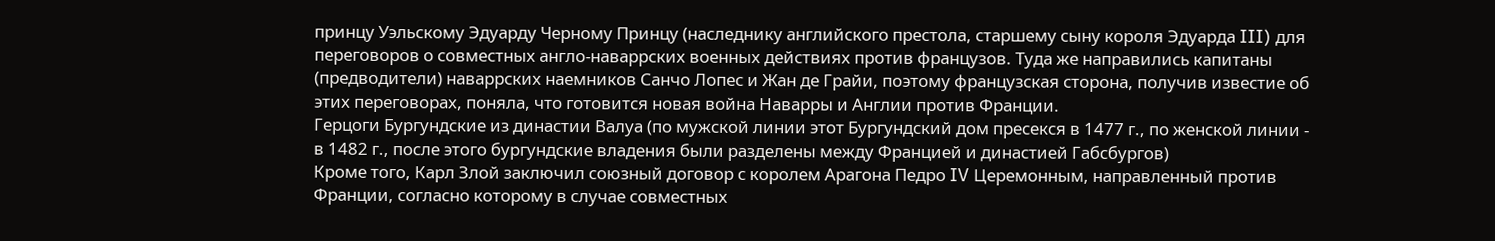принцу Уэльскому Эдуарду Черному Принцу (наследнику английского престола, старшему сыну короля Эдуарда III) для переговоров о совместных англо-наваррских военных действиях против французов. Туда же направились капитаны (предводители) наваррских наемников Санчо Лопес и Жан де Грайи, поэтому французская сторона, получив известие об этих переговорах, поняла, что готовится новая война Наварры и Англии против Франции.
Герцоги Бургундские из династии Валуа (по мужской линии этот Бургундский дом пресекся в 1477 г., по женской линии - в 1482 г., после этого бургундские владения были разделены между Францией и династией Габсбургов)
Кроме того, Карл Злой заключил союзный договор с королем Арагона Педро IV Церемонным, направленный против Франции, согласно которому в случае совместных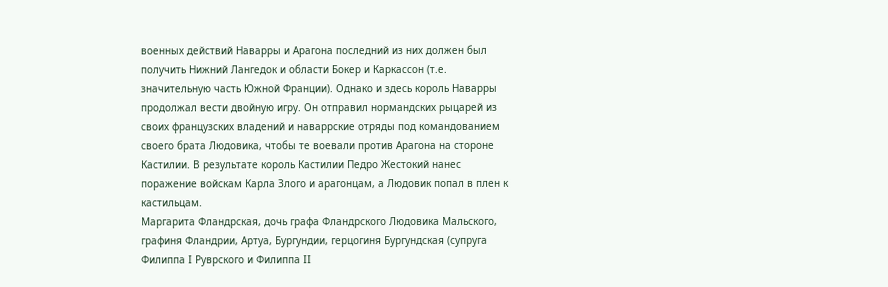военных действий Наварры и Арагона последний из них должен был получить Нижний Лангедок и области Бокер и Каркассон (т.е. значительную часть Южной Франции). Однако и здесь король Наварры продолжал вести двойную игру. Он отправил нормандских рыцарей из своих французских владений и наваррские отряды под командованием своего брата Людовика, чтобы те воевали против Арагона на стороне Кастилии. В результате король Кастилии Педро Жестокий нанес поражение войскам Карла Злого и арагонцам, а Людовик попал в плен к кастильцам.
Маргарита Фландрская, дочь графа Фландрского Людовика Мальского, графиня Фландрии, Артуа, Бургундии, герцогиня Бургундская (супруга Филиппа I Руврского и Филиппа II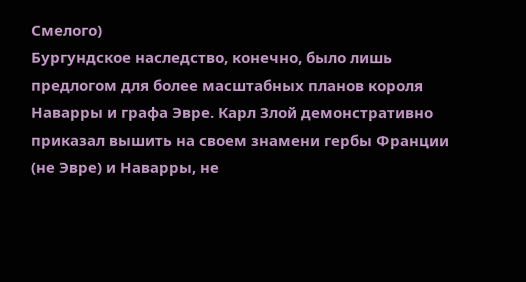Смелого)
Бургундское наследство, конечно, было лишь предлогом для более масштабных планов короля Наварры и графа Эвре. Карл Злой демонстративно приказал вышить на своем знамени гербы Франции (не Эвре) и Наварры, не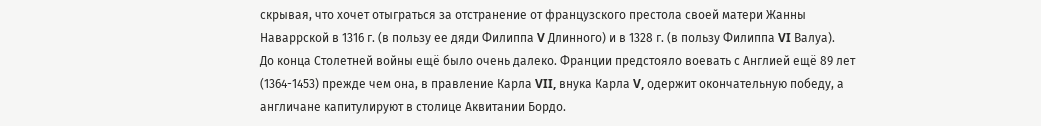скрывая, что хочет отыграться за отстранение от французского престола своей матери Жанны Наваррской в 1316 г. (в пользу ее дяди Филиппа V Длинного) и в 1328 г. (в пользу Филиппа VI Валуа).
До конца Столетней войны ещё было очень далеко. Франции предстояло воевать с Англией ещё 89 лет (1364-1453) прежде чем она, в правление Карла VII, внука Карла V, одержит окончательную победу, а англичане капитулируют в столице Аквитании Бордо.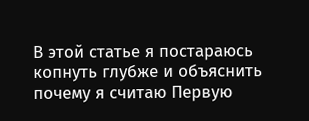В этой статье я постараюсь копнуть глубже и объяснить почему я считаю Первую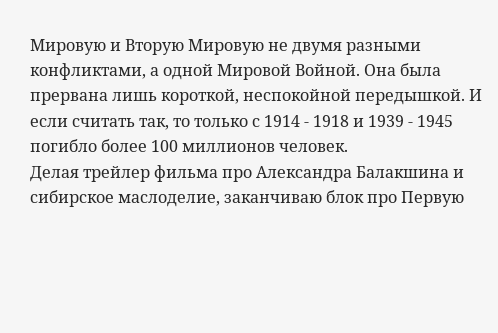Мировую и Вторую Мировую не двумя разными конфликтами, а одной Мировой Войной. Она была прервана лишь короткой, неспокойной передышкой. И если считать так, то только с 1914 - 1918 и 1939 - 1945 погибло более 100 миллионов человек.
Делая трейлер фильма про Александра Балакшина и сибирское маслоделие, заканчиваю блок про Первую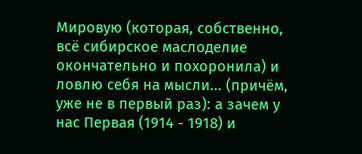Мировую (которая, собственно, всё сибирское маслоделие окончательно и похоронила) и ловлю себя на мысли... (причём, уже не в первый раз): а зачем у нас Первая (1914 - 1918) и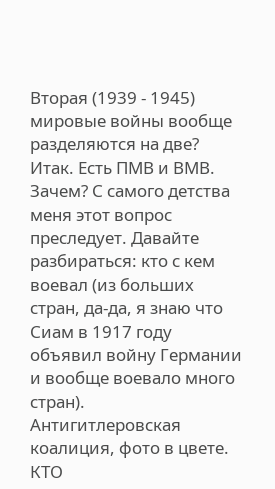Вторая (1939 - 1945) мировые войны вообще разделяются на две?
Итак. Есть ПМВ и ВМВ. Зачем? С самого детства меня этот вопрос преследует. Давайте разбираться: кто с кем воевал (из больших стран, да-да, я знаю что Сиам в 1917 году объявил войну Германии и вообще воевало много стран).
Антигитлеровская коалиция, фото в цвете.
КТО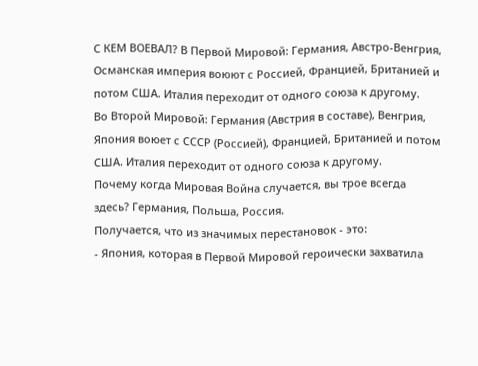С КЕМ ВОЕВАЛ? В Первой Мировой: Германия, Австро-Венгрия, Османская империя воюют с Россией, Францией, Британией и потом США. Италия переходит от одного союза к другому.
Во Второй Мировой: Германия (Австрия в составе), Венгрия, Япония воюет с СССР (Россией), Францией, Британией и потом США. Италия переходит от одного союза к другому.
Почему когда Мировая Война случается, вы трое всегда здесь? Германия, Польша, Россия.
Получается, что из значимых перестановок - это:
- Япония, которая в Первой Мировой героически захватила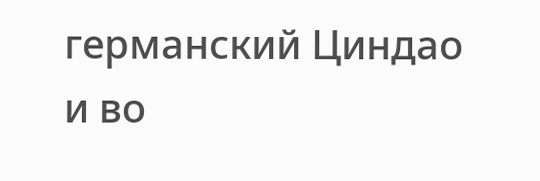германский Циндао и во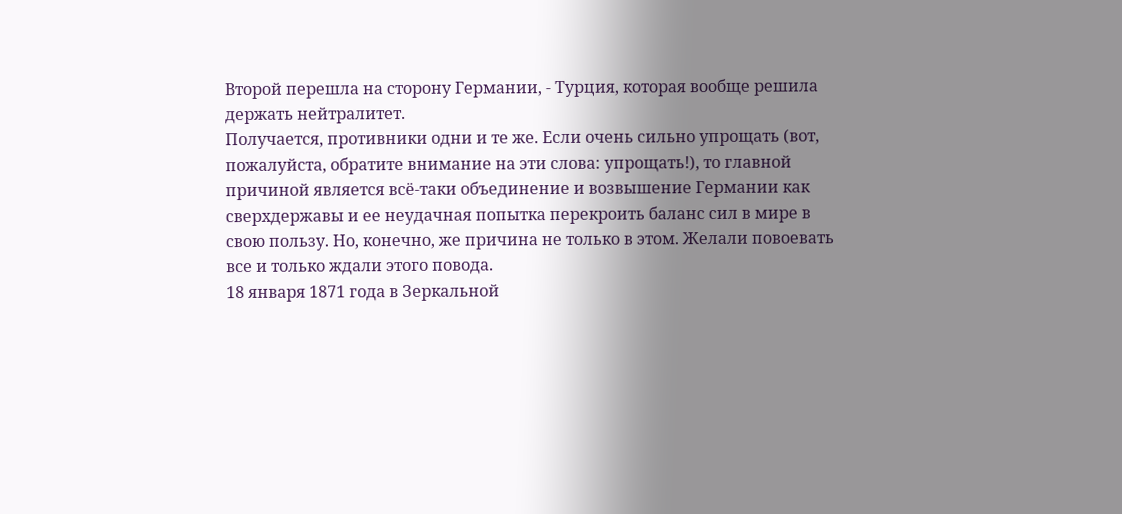Второй перешла на сторону Германии, - Турция, которая вообще решила держать нейтралитет.
Получается, противники одни и те же. Если очень сильно упрощать (вот, пожалуйста, обратите внимание на эти слова: упрощать!), то главной причиной является всё-таки объединение и возвышение Германии как сверхдержавы и ее неудачная попытка перекроить баланс сил в мире в свою пользу. Но, конечно, же причина не только в этом. Желали повоевать все и только ждали этого повода.
18 января 1871 года в Зеркальной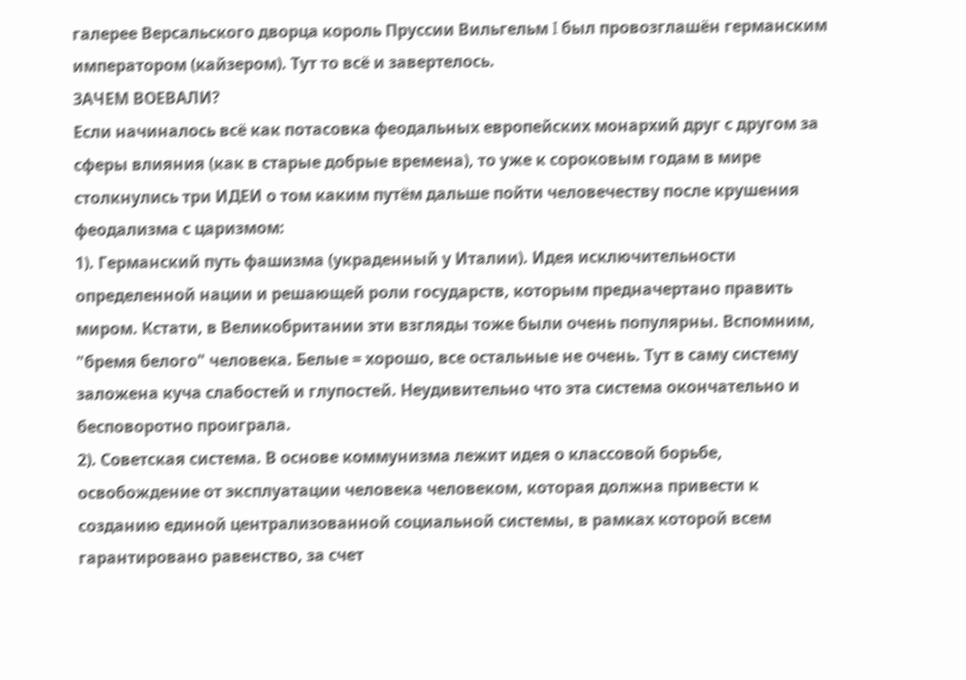галерее Версальского дворца король Пруссии Вильгельм I был провозглашён германским императором (кайзером). Тут то всё и завертелось.
ЗАЧЕМ ВОЕВАЛИ?
Если начиналось всё как потасовка феодальных европейских монархий друг с другом за сферы влияния (как в старые добрые времена), то уже к сороковым годам в мире столкнулись три ИДЕИ о том каким путём дальше пойти человечеству после крушения феодализма с царизмом:
1). Германский путь фашизма (украденный у Италии). Идея исключительности определенной нации и решающей роли государств, которым предначертано править миром. Кстати, в Великобритании эти взгляды тоже были очень популярны. Вспомним, "бремя белого" человека. Белые = хорошо, все остальные не очень. Тут в саму систему заложена куча слабостей и глупостей. Неудивительно что эта система окончательно и бесповоротно проиграла.
2). Советская система. В основе коммунизма лежит идея о классовой борьбе, освобождение от эксплуатации человека человеком, которая должна привести к созданию единой централизованной социальной системы, в рамках которой всем гарантировано равенство, за счет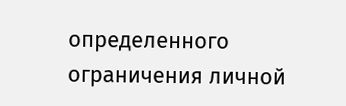определенного ограничения личной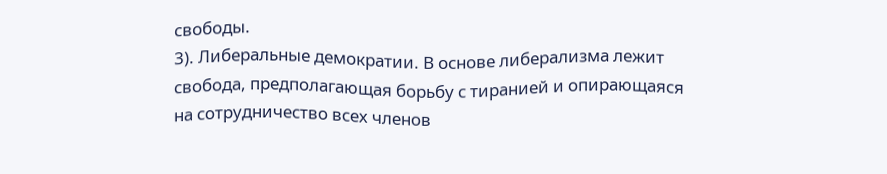свободы.
3). Либеральные демократии. В основе либерализма лежит свобода, предполагающая борьбу с тиранией и опирающаяся на сотрудничество всех членов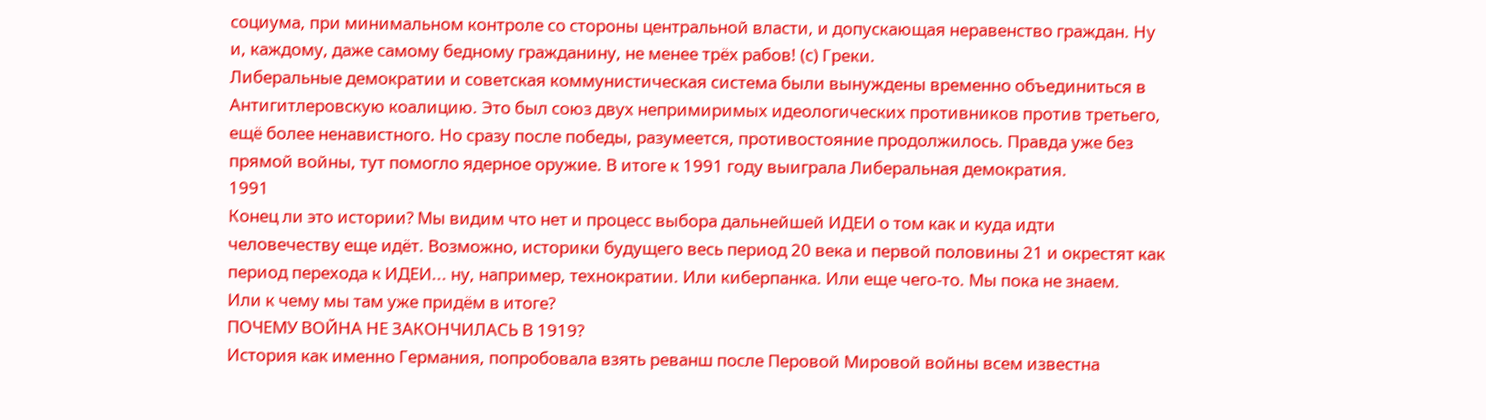социума, при минимальном контроле со стороны центральной власти, и допускающая неравенство граждан. Ну и, каждому, даже самому бедному гражданину, не менее трёх рабов! (с) Греки.
Либеральные демократии и советская коммунистическая система были вынуждены временно объединиться в Антигитлеровскую коалицию. Это был союз двух непримиримых идеологических противников против третьего, ещё более ненавистного. Но сразу после победы, разумеется, противостояние продолжилось. Правда уже без прямой войны, тут помогло ядерное оружие. В итоге к 1991 году выиграла Либеральная демократия.
1991
Конец ли это истории? Мы видим что нет и процесс выбора дальнейшей ИДЕИ о том как и куда идти человечеству еще идёт. Возможно, историки будущего весь период 20 века и первой половины 21 и окрестят как период перехода к ИДЕИ... ну, например, технократии. Или киберпанка. Или еще чего-то. Мы пока не знаем.
Или к чему мы там уже придём в итоге?
ПОЧЕМУ ВОЙНА НЕ ЗАКОНЧИЛАСЬ В 1919?
История как именно Германия, попробовала взять реванш после Перовой Мировой войны всем известна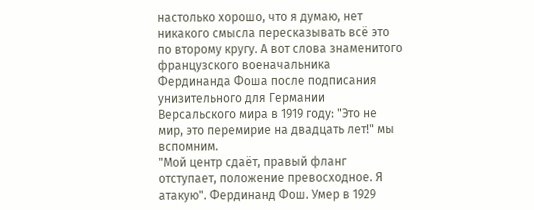настолько хорошо, что я думаю, нет никакого смысла пересказывать всё это по второму кругу. А вот слова знаменитого французского военачальника Фердинанда Фоша после подписания унизительного для Германии Версальского мира в 1919 году: "Это не мир, это перемирие на двадцать лет!" мы вспомним.
"Мой центр сдаёт, правый фланг отступает, положение превосходное. Я атакую". Фердинанд Фош. Умер в 1929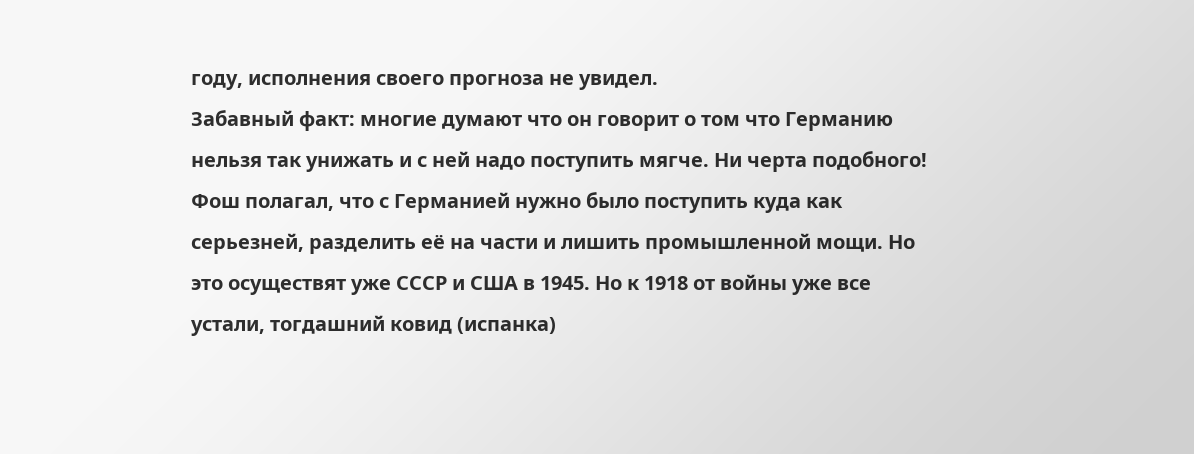году, исполнения своего прогноза не увидел.
Забавный факт: многие думают что он говорит о том что Германию нельзя так унижать и с ней надо поступить мягче. Ни черта подобного! Фош полагал, что с Германией нужно было поступить куда как серьезней, разделить её на части и лишить промышленной мощи. Но это осуществят уже СССР и США в 1945. Но к 1918 от войны уже все устали, тогдашний ковид (испанка)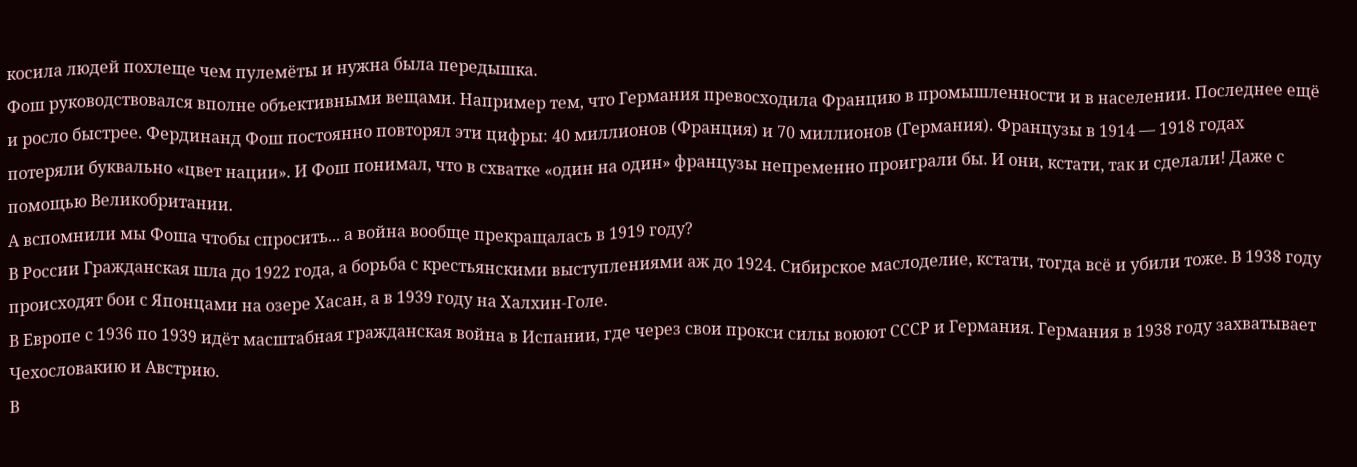косила людей похлеще чем пулемёты и нужна была передышка.
Фош руководствовался вполне объективными вещами. Например тем, что Германия превосходила Францию в промышленности и в населении. Последнее ещё и росло быстрее. Фердинанд Фош постоянно повторял эти цифры: 40 миллионов (Франция) и 70 миллионов (Германия). Французы в 1914 — 1918 годах потеряли буквально «цвет нации». И Фош понимал, что в схватке «один на один» французы непременно проиграли бы. И они, кстати, так и сделали! Даже с помощью Великобритании.
А вспомнили мы Фоша чтобы спросить... а война вообще прекращалась в 1919 году?
В России Гражданская шла до 1922 года, а борьба с крестьянскими выступлениями аж до 1924. Сибирское маслоделие, кстати, тогда всё и убили тоже. В 1938 году происходят бои с Японцами на озере Хасан, а в 1939 году на Халхин-Голе.
В Европе с 1936 по 1939 идёт масштабная гражданская война в Испании, где через свои прокси силы воюют СССР и Германия. Германия в 1938 году захватывает Чехословакию и Австрию.
В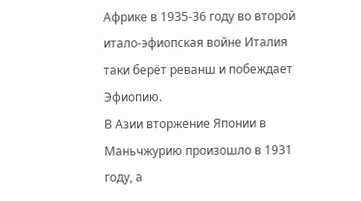Африке в 1935-36 году во второй итало-эфиопская войне Италия таки берёт реванш и побеждает Эфиопию.
В Азии вторжение Японии в Маньчжурию произошло в 1931 году, а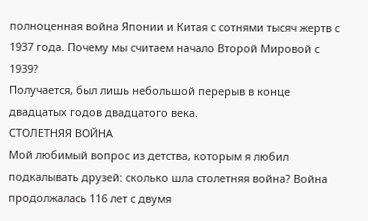полноценная война Японии и Китая с сотнями тысяч жертв с 1937 года. Почему мы считаем начало Второй Мировой с 1939?
Получается, был лишь небольшой перерыв в конце двадцатых годов двадцатого века.
СТОЛЕТНЯЯ ВОЙНА
Мой любимый вопрос из детства, которым я любил подкалывать друзей: сколько шла столетняя война? Война продолжалась 116 лет с двумя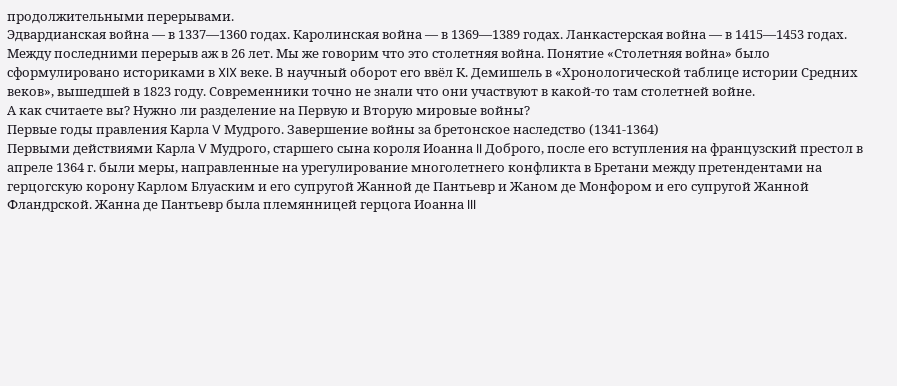продолжительными перерывами.
Эдвардианская война — в 1337—1360 годах. Каролинская война — в 1369—1389 годах. Ланкастерская война — в 1415—1453 годах.
Между последними перерыв аж в 26 лет. Мы же говорим что это столетняя война. Понятие «Столетняя война» было сформулировано историками в XIX веке. В научный оборот его ввёл К. Демишель в «Хронологической таблице истории Средних веков», вышедшей в 1823 году. Современники точно не знали что они участвуют в какой-то там столетней войне.
А как считаете вы? Нужно ли разделение на Первую и Вторую мировые войны?
Первые годы правления Карла V Мудрого. Завершение войны за бретонское наследство (1341-1364)
Первыми действиями Карла V Мудрого, старшего сына короля Иоанна II Доброго, после его вступления на французский престол в апреле 1364 г. были меры, направленные на урегулирование многолетнего конфликта в Бретани между претендентами на герцогскую корону Карлом Блуаским и его супругой Жанной де Пантьевр и Жаном де Монфором и его супругой Жанной Фландрской. Жанна де Пантьевр была племянницей герцога Иоанна III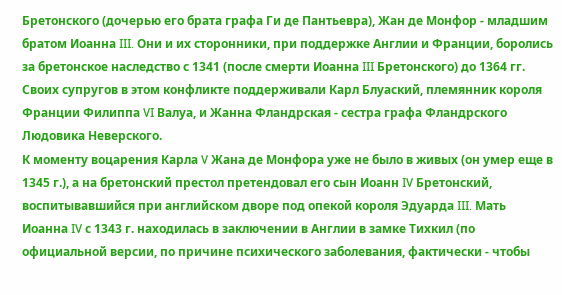Бретонского (дочерью его брата графа Ги де Пантьевра), Жан де Монфор - младшим братом Иоанна III. Они и их сторонники, при поддержке Англии и Франции, боролись за бретонское наследство с 1341 (после смерти Иоанна III Бретонского) до 1364 гг. Своих супругов в этом конфликте поддерживали Карл Блуаский, племянник короля Франции Филиппа VI Валуа, и Жанна Фландрская - сестра графа Фландрского Людовика Неверского.
К моменту воцарения Карла V Жана де Монфора уже не было в живых (он умер еще в 1345 г.), а на бретонский престол претендовал его сын Иоанн IV Бретонский, воспитывавшийся при английском дворе под опекой короля Эдуарда III. Мать Иоанна IV с 1343 г. находилась в заключении в Англии в замке Тихкил (по официальной версии, по причине психического заболевания, фактически - чтобы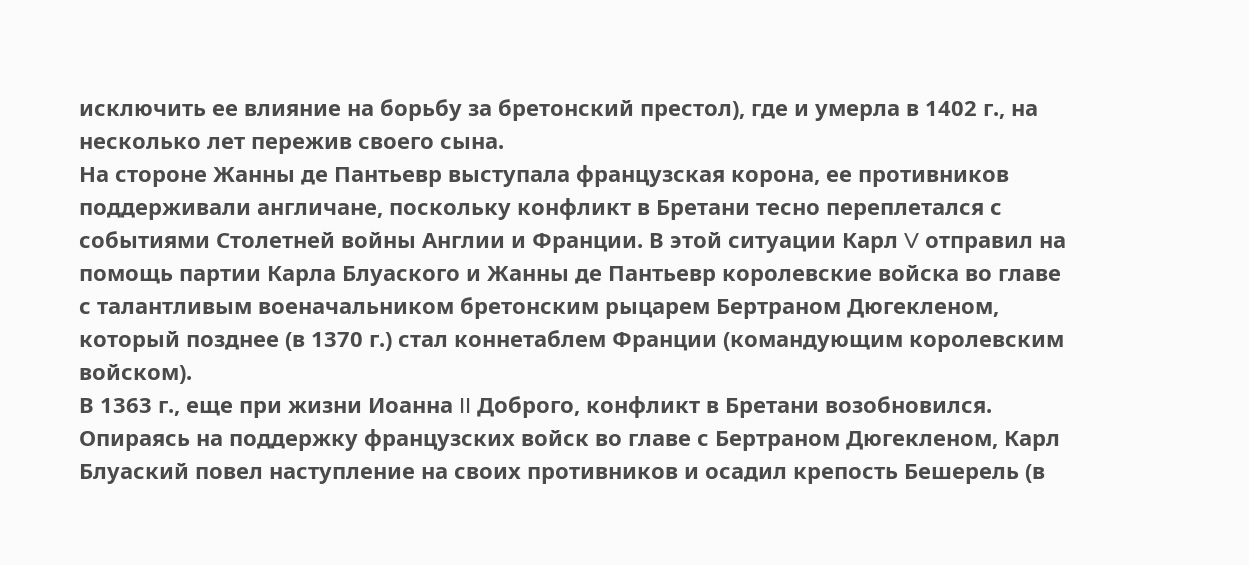исключить ее влияние на борьбу за бретонский престол), где и умерла в 1402 г., на несколько лет пережив своего сына.
На стороне Жанны де Пантьевр выступала французская корона, ее противников поддерживали англичане, поскольку конфликт в Бретани тесно переплетался с событиями Столетней войны Англии и Франции. В этой ситуации Карл V отправил на помощь партии Карла Блуаского и Жанны де Пантьевр королевские войска во главе с талантливым военачальником бретонским рыцарем Бертраном Дюгекленом, который позднее (в 1370 г.) стал коннетаблем Франции (командующим королевским войском).
В 1363 г., еще при жизни Иоанна II Доброго, конфликт в Бретани возобновился. Опираясь на поддержку французских войск во главе с Бертраном Дюгекленом, Карл Блуаский повел наступление на своих противников и осадил крепость Бешерель (в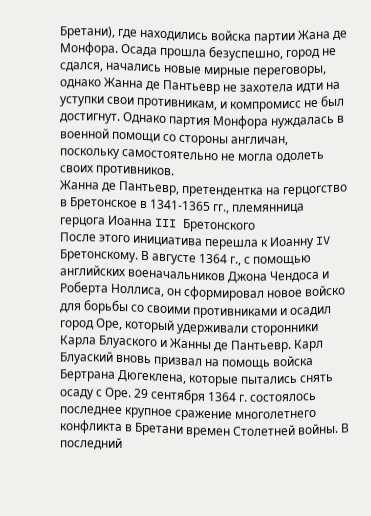Бретани), где находились войска партии Жана де Монфора. Осада прошла безуспешно, город не сдался, начались новые мирные переговоры, однако Жанна де Пантьевр не захотела идти на уступки свои противникам, и компромисс не был достигнут. Однако партия Монфора нуждалась в военной помощи со стороны англичан, поскольку самостоятельно не могла одолеть своих противников.
Жанна де Пантьевр, претендентка на герцогство в Бретонское в 1341-1365 гг., племянница герцога Иоанна III Бретонского
После этого инициатива перешла к Иоанну IV Бретонскому. В августе 1364 г., с помощью английских военачальников Джона Чендоса и Роберта Ноллиса, он сформировал новое войско для борьбы со своими противниками и осадил город Оре, который удерживали сторонники Карла Блуаского и Жанны де Пантьевр. Карл Блуаский вновь призвал на помощь войска Бертрана Дюгеклена, которые пытались снять осаду с Оре. 29 сентября 1364 г. состоялось последнее крупное сражение многолетнего конфликта в Бретани времен Столетней войны. В последний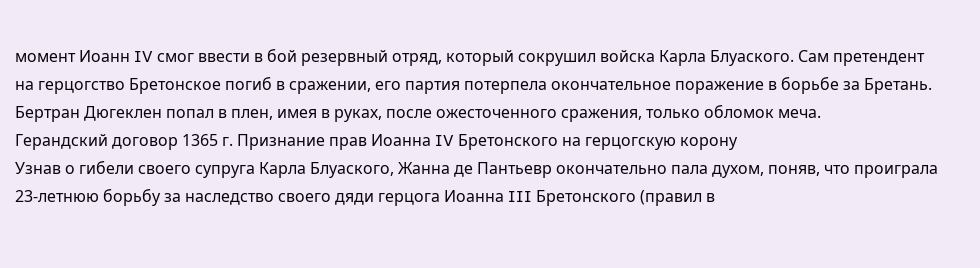момент Иоанн IV смог ввести в бой резервный отряд, который сокрушил войска Карла Блуаского. Сам претендент на герцогство Бретонское погиб в сражении, его партия потерпела окончательное поражение в борьбе за Бретань. Бертран Дюгеклен попал в плен, имея в руках, после ожесточенного сражения, только обломок меча.
Герандский договор 1365 г. Признание прав Иоанна IV Бретонского на герцогскую корону
Узнав о гибели своего супруга Карла Блуаского, Жанна де Пантьевр окончательно пала духом, поняв, что проиграла 23-летнюю борьбу за наследство своего дяди герцога Иоанна III Бретонского (правил в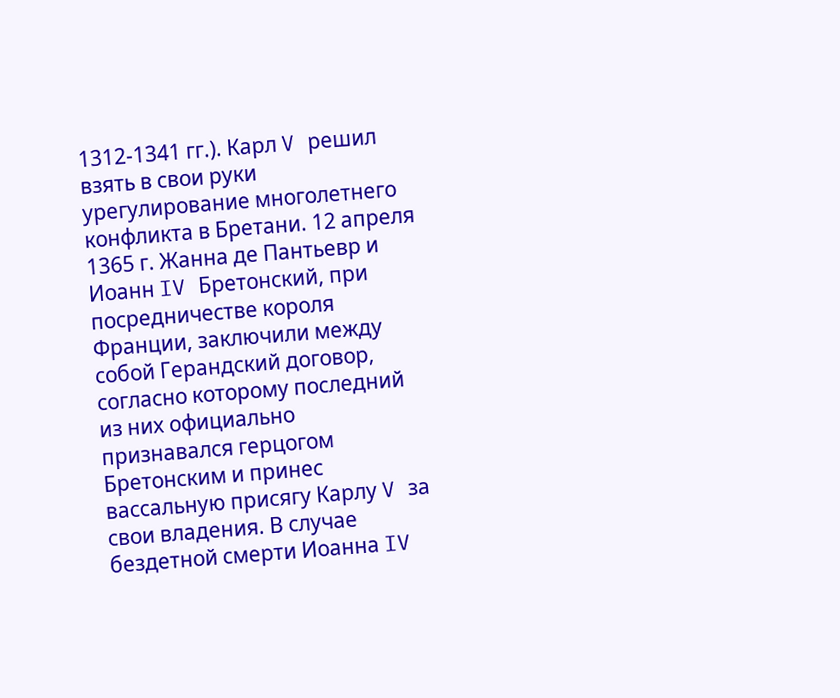1312-1341 гг.). Карл V решил взять в свои руки урегулирование многолетнего конфликта в Бретани. 12 апреля 1365 г. Жанна де Пантьевр и Иоанн IV Бретонский, при посредничестве короля Франции, заключили между собой Герандский договор, согласно которому последний из них официально признавался герцогом Бретонским и принес вассальную присягу Карлу V за свои владения. В случае бездетной смерти Иоанна IV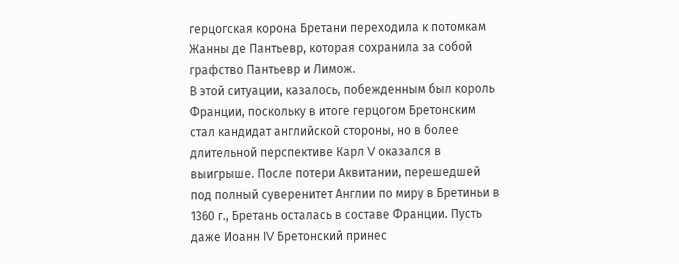герцогская корона Бретани переходила к потомкам Жанны де Пантьевр, которая сохранила за собой графство Пантьевр и Лимож.
В этой ситуации, казалось, побежденным был король Франции, поскольку в итоге герцогом Бретонским стал кандидат английской стороны, но в более длительной перспективе Карл V оказался в выигрыше. После потери Аквитании, перешедшей под полный суверенитет Англии по миру в Бретиньи в 1360 г., Бретань осталась в составе Франции. Пусть даже Иоанн IV Бретонский принес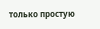только простую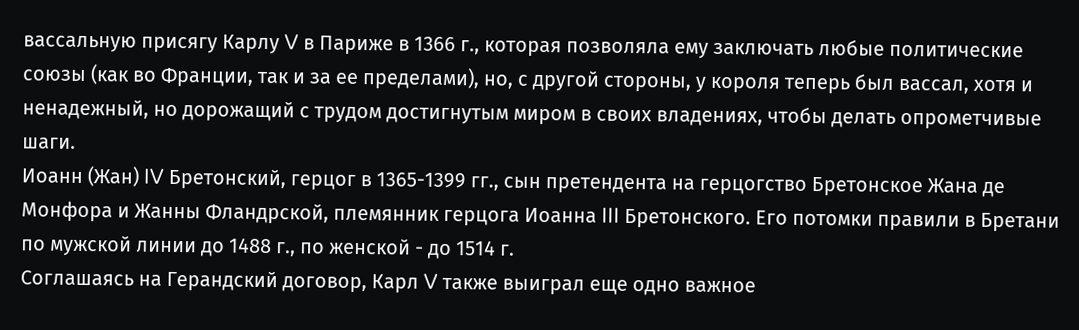вассальную присягу Карлу V в Париже в 1366 г., которая позволяла ему заключать любые политические союзы (как во Франции, так и за ее пределами), но, с другой стороны, у короля теперь был вассал, хотя и ненадежный, но дорожащий с трудом достигнутым миром в своих владениях, чтобы делать опрометчивые шаги.
Иоанн (Жан) IV Бретонский, герцог в 1365-1399 гг., сын претендента на герцогство Бретонское Жана де Монфора и Жанны Фландрской, племянник герцога Иоанна III Бретонского. Его потомки правили в Бретани по мужской линии до 1488 г., по женской - до 1514 г.
Соглашаясь на Герандский договор, Карл V также выиграл еще одно важное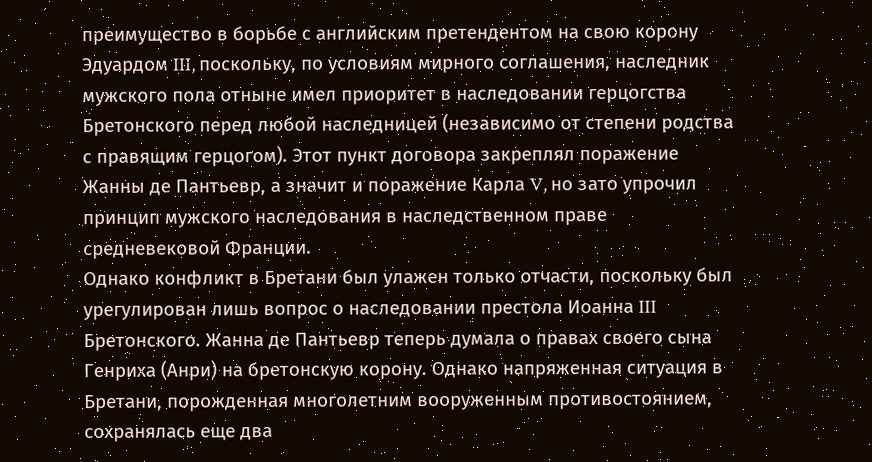преимущество в борьбе с английским претендентом на свою корону Эдуардом III, поскольку, по условиям мирного соглашения, наследник мужского пола отныне имел приоритет в наследовании герцогства Бретонского перед любой наследницей (независимо от степени родства с правящим герцогом). Этот пункт договора закреплял поражение Жанны де Пантьевр, а значит и поражение Карла V, но зато упрочил принцип мужского наследования в наследственном праве средневековой Франции.
Однако конфликт в Бретани был улажен только отчасти, поскольку был урегулирован лишь вопрос о наследовании престола Иоанна III Бретонского. Жанна де Пантьевр теперь думала о правах своего сына Генриха (Анри) на бретонскую корону. Однако напряженная ситуация в Бретани, порожденная многолетним вооруженным противостоянием, сохранялась еще два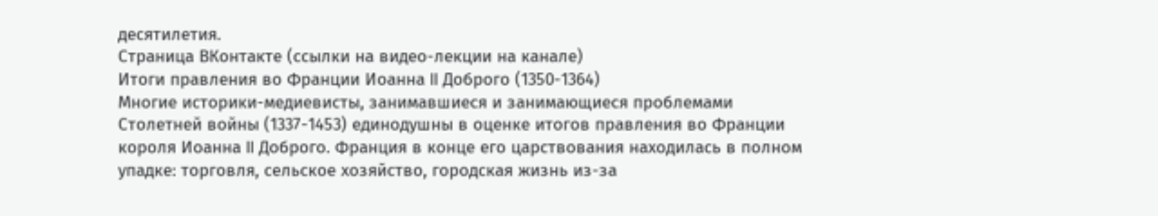десятилетия.
Страница ВКонтакте (ссылки на видео-лекции на канале)
Итоги правления во Франции Иоанна II Доброго (1350-1364)
Многие историки-медиевисты, занимавшиеся и занимающиеся проблемами Столетней войны (1337-1453) единодушны в оценке итогов правления во Франции короля Иоанна II Доброго. Франция в конце его царствования находилась в полном упадке: торговля, сельское хозяйство, городская жизнь из-за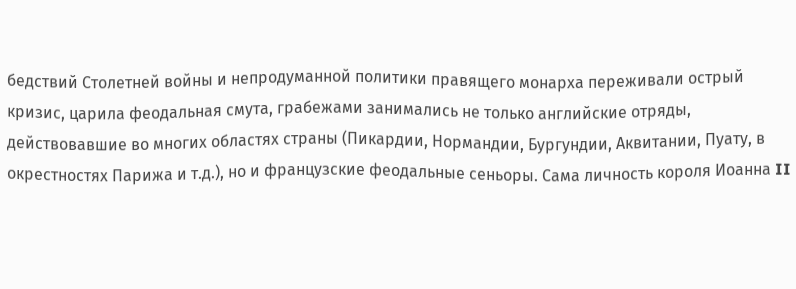бедствий Столетней войны и непродуманной политики правящего монарха переживали острый кризис, царила феодальная смута, грабежами занимались не только английские отряды, действовавшие во многих областях страны (Пикардии, Нормандии, Бургундии, Аквитании, Пуату, в окрестностях Парижа и т.д.), но и французские феодальные сеньоры. Сама личность короля Иоанна II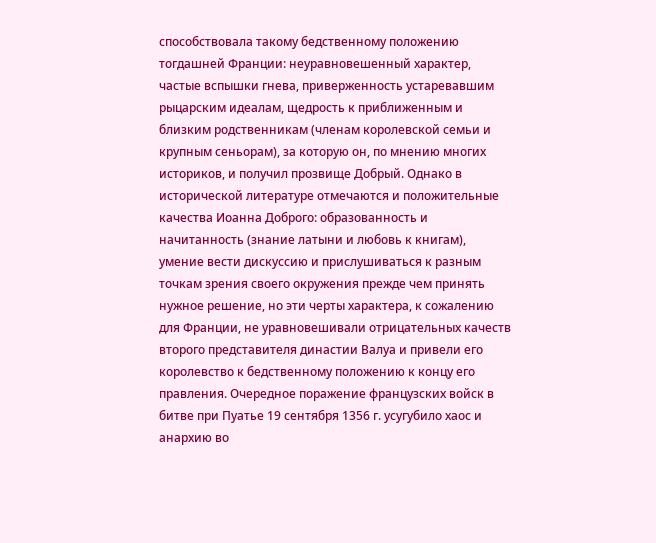cпособствовала такому бедственному положению тогдашней Франции: неуравновешенный характер, частые вспышки гнева, приверженность устаревавшим рыцарским идеалам, щедрость к приближенным и близким родственникам (членам королевской семьи и крупным сеньорам), за которую он, по мнению многих историков, и получил прозвище Добрый. Однако в исторической литературе отмечаются и положительные качества Иоанна Доброго: образованность и начитанность (знание латыни и любовь к книгам), умение вести дискуссию и прислушиваться к разным точкам зрения своего окружения прежде чем принять нужное решение, но эти черты характера, к сожалению для Франции, не уравновешивали отрицательных качеств второго представителя династии Валуа и привели его королевство к бедственному положению к концу его правления. Очередное поражение французских войск в битве при Пуатье 19 сентября 1356 г. усугубило хаос и анархию во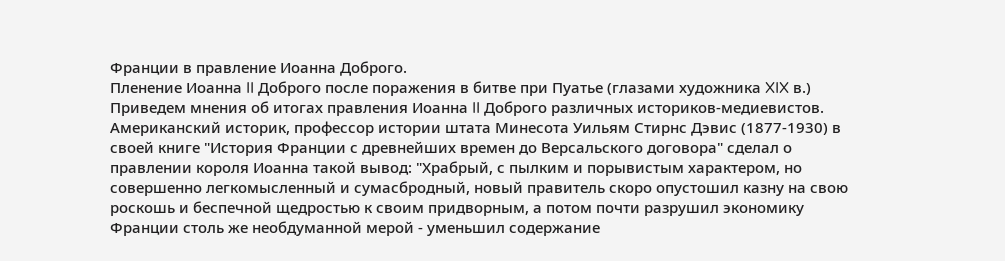Франции в правление Иоанна Доброго.
Пленение Иоанна II Доброго после поражения в битве при Пуатье (глазами художника XIX в.)
Приведем мнения об итогах правления Иоанна II Доброго различных историков-медиевистов. Американский историк, профессор истории штата Минесота Уильям Стирнс Дэвис (1877-1930) в своей книге "История Франции с древнейших времен до Версальского договора" сделал о правлении короля Иоанна такой вывод: "Храбрый, с пылким и порывистым характером, но совершенно легкомысленный и сумасбродный, новый правитель скоро опустошил казну на свою роскошь и беспечной щедростью к своим придворным, а потом почти разрушил экономику Франции столь же необдуманной мерой - уменьшил содержание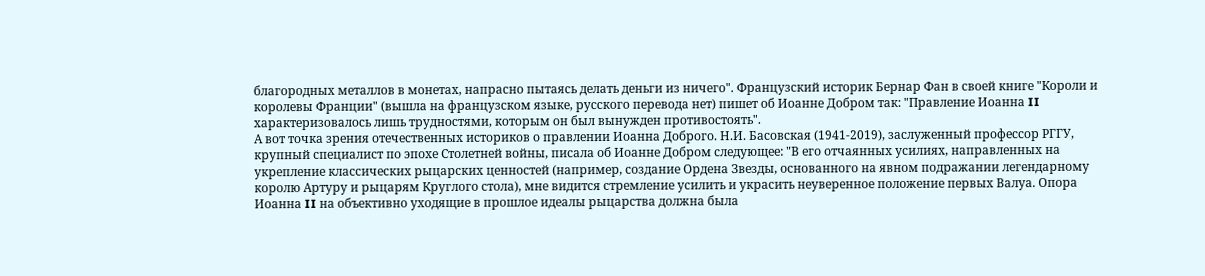благородных металлов в монетах, напрасно пытаясь делать деньги из ничего". Французский историк Бернар Фан в своей книге "Короли и королевы Франции" (вышла на французском языке, русского перевода нет) пишет об Иоанне Добром так: "Правление Иоанна II характеризовалось лишь трудностями, которым он был вынужден противостоять".
А вот точка зрения отечественных историков о правлении Иоанна Доброго. Н.И. Басовская (1941-2019), заслуженный профессор РГГУ, крупный специалист по эпохе Столетней войны, писала об Иоанне Добром следующее: "В его отчаянных усилиях, направленных на укрепление классических рыцарских ценностей (например, создание Ордена Звезды, основанного на явном подражании легендарному королю Артуру и рыцарям Круглого стола), мне видится стремление усилить и украсить неуверенное положение первых Валуа. Опора Иоанна II на объективно уходящие в прошлое идеалы рыцарства должна была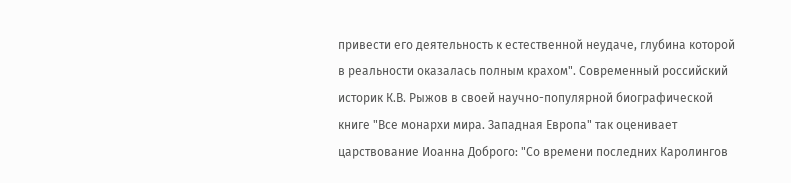привести его деятельность к естественной неудаче, глубина которой в реальности оказалась полным крахом". Современный российский историк К.В. Рыжов в своей научно-популярной биографической книге "Все монархи мира. Западная Европа" так оценивает царствование Иоанна Доброго: "Со времени последних Каролингов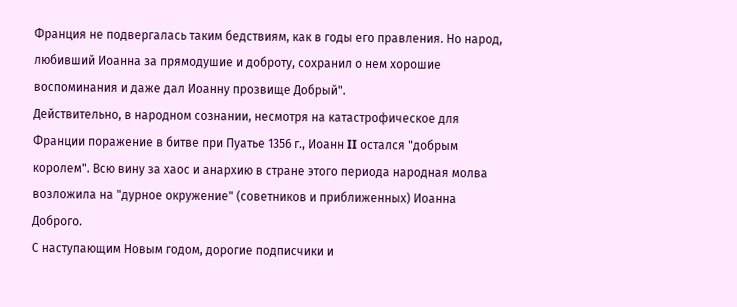Франция не подвергалась таким бедствиям, как в годы его правления. Но народ, любивший Иоанна за прямодушие и доброту, сохранил о нем хорошие воспоминания и даже дал Иоанну прозвище Добрый".
Действительно, в народном сознании, несмотря на катастрофическое для Франции поражение в битве при Пуатье 1356 г., Иоанн II остался "добрым королем". Всю вину за хаос и анархию в стране этого периода народная молва возложила на "дурное окружение" (советников и приближенных) Иоанна Доброго.
С наступающим Новым годом, дорогие подписчики и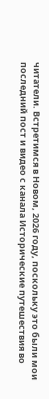читатели. Встретимся в Новом, 2026 году, поскольку это были мои последний пост и видео с канала Исторические путешествия во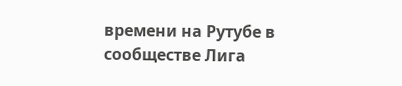времени на Рутубе в сообществе Лига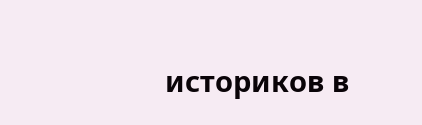историков в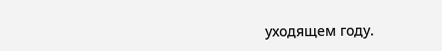уходящем году.